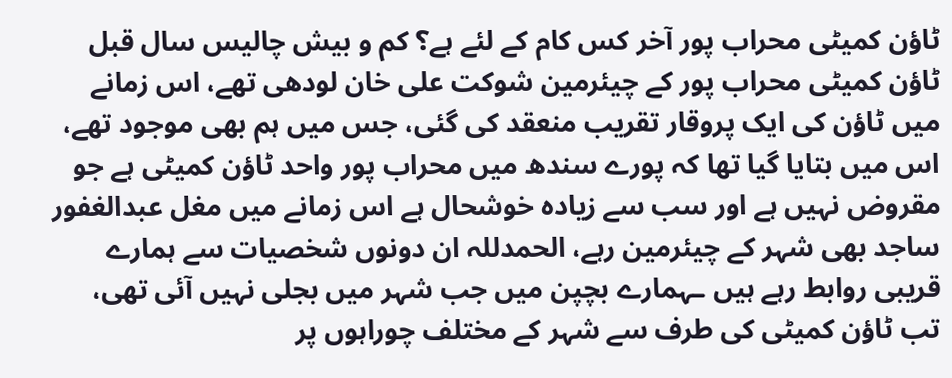ٹاؤن کمیٹی محراب پور آخر کس کام کے لئے ہے؟ کم و بیش چالیس سال قبل ٹاؤن کمیٹی محراب پور کے چیئرمین شوکت علی خان لودھی تھے، اس زمانے میں ٹاؤن کی ایک پروقار تقریب منعقد کی گئی، جس میں ہم بھی موجود تھے، اس میں بتایا گیا تھا کہ پورے سندھ میں محراب پور واحد ٹاؤن کمیٹی ہے جو مقروض نہیں ہے اور سب سے زیادہ خوشحال ہے اس زمانے میں مغل عبدالغفور ساجد بھی شہر کے چیئرمین رہے، الحمدللہ ان دونوں شخصیات سے ہمارے قریبی روابط رہے ہیں ـہمارے بچپن میں جب شہر میں بجلی نہیں آئی تھی، تب ٹاؤن کمیٹی کی طرف سے شہر کے مختلف چوراہوں پر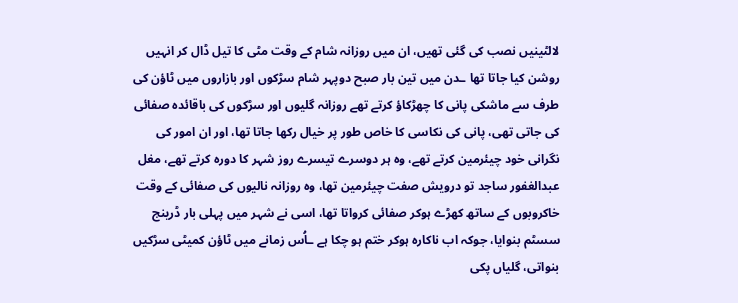لالٹینیں نصب کی گئی تھیں، ان میں روزانہ شام کے وقت مٹی کا تیل ڈال کر انہیں روشن کیا جاتا تھا ـدن میں تین بار صبح دوپہر شام سڑکوں اور بازاروں میں ٹاؤن کی طرف سے ماشکی پانی کا چھڑکاؤ کرتے تھے روزانہ گلیوں اور سڑکوں کی باقائدہ صفائی کی جاتی تھی، پانی کی نکاسی کا خاص طور پر خیال رکھا جاتا تھا، اور ان امور کی نگرانی خود چیئرمین کرتے تھے، وہ ہر دوسرے تیسرے روز شہر کا دورہ کرتے تھے، مغل عبدالغفور ساجد تو درویش صفت چیئرمین تھا، وہ روزانہ نالیوں کی صفائی کے وقت خاکروبوں کے ساتھ کھڑے ہوکر صفائی کرواتا تھا، اسی نے شہر میں پہلی بار ڈرینج سسٹم بنوایا، جوکہ اب ناکارہ ہوکر ختم ہو چکا ہے ـاُس زمانے میں ٹاؤن کمیٹی سڑکیں بنواتی، گلیاں پکی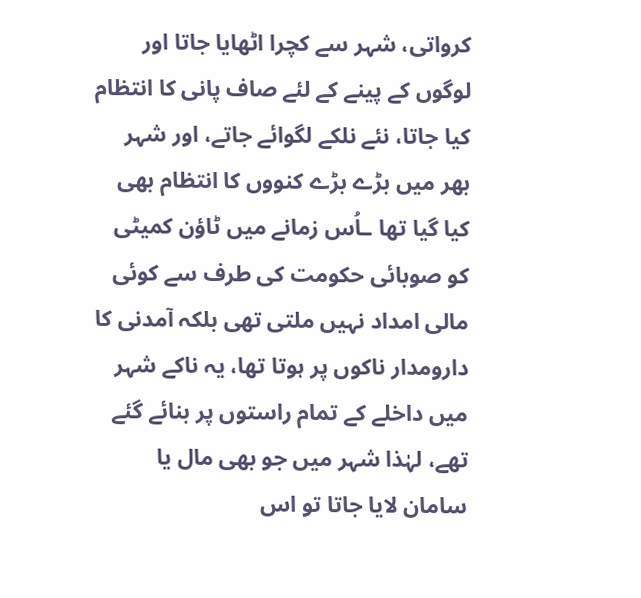کرواتی، شہر سے کچرا اٹھایا جاتا اور لوگوں کے پینے کے لئے صاف پانی کا انتظام کیا جاتا، نئے نلکے لگوائے جاتے، اور شہر بھر میں بڑے بڑے کنووں کا انتظام بھی کیا گیا تھا ـاُس زمانے میں ٹاؤن کمیٹی کو صوبائی حکومت کی طرف سے کوئی مالی امداد نہیں ملتی تھی بلکہ آمدنی کا دارومدار ناکوں پر ہوتا تھا، یہ ناکے شہر میں داخلے کے تمام راستوں پر بنائے گئے تھے، لہٰذا شہر میں جو بھی مال یا سامان لایا جاتا تو اس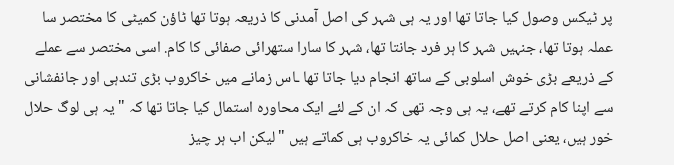پر ٹیکس وصول کیا جاتا تھا اور یہ ہی شہر کی اصل آمدنی کا ذریعہ ہوتا تھا ٹاؤن کمیٹی کا مختصر سا عملہ ہوتا تھا، جنہیں شہر کا ہر فرد جانتا تھا، شہر کا سارا ستھرائی صفائی کا کام. اسی مختصر سے عملے کے ذریعے بڑی خوش اسلوبی کے ساتھ انجام دیا جاتا تھا ـاس زمانے میں خاکروب بڑی تندہی اور جانفشانی سے اپنا کام کرتے تھے، یہ ہی وجہ تھی کہ ان کے لئے ایک محاورہ استمال کیا جاتا تھا کہ " یہ ہی لوگ حلال خور ہیں، یعنی اصل حلال کمائی یہ خاکروب ہی کماتے ہیں " لیکن اب ہر چیز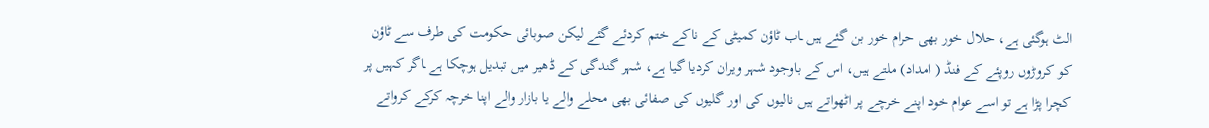الٹ ہوگئی ہے، حلال خور بھی حرام خور بن گئے ہیں ـاب ٹاؤن کمیٹی کے ناکے ختم کردئے گئے لیکن صوبائی حکومت کی طرف سے ٹاؤن کو کروڑوں روپئے کے فنڈ ( امداد) ملتے ہیں، اس کے باوجود شہر ویران کردیا گیا ہے، شہر گندگی کے ڈھیر میں تبدیل ہوچکا ہے ـاگر کہیں پر کچرا پڑا ہے تو اسے عوام خود اپنے خرچے پر اٹھواتے ہیں نالیوں کی اور گلیوں کی صفائی بھی محلے والے یا بازار والے اپنا خرچہ کرکے کرواتے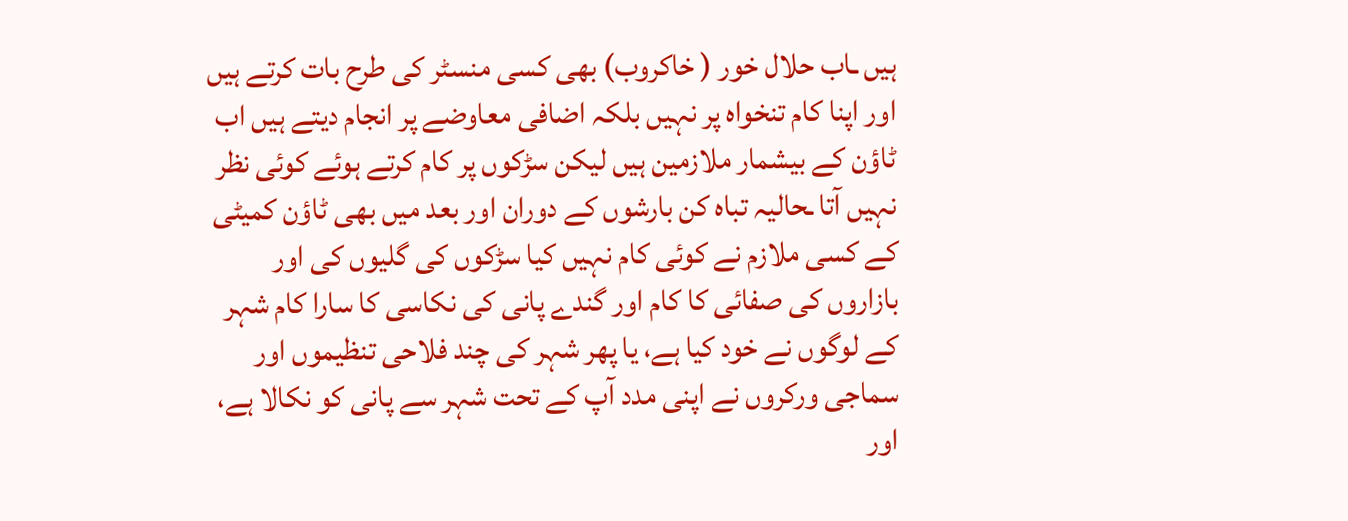ہیں ـاب حلال خور ( خاکروب) بھی کسی منسٹر کی طرح بات کرتے ہیں اور اپنا کام تنخواہ پر نہیں بلکہ اضافی معاوضے پر انجام دیتے ہیں اب ٹاؤن کے بیشمار ملازمین ہیں لیکن سڑکوں پر کام کرتے ہوئے کوئی نظر نہیں آتا ـحالیہ تباہ کن بارشوں کے دوران اور بعد میں بھی ٹاؤن کمیٹی کے کسی ملازم نے کوئی کام نہیں کیا سڑکوں کی گلیوں کی اور بازاروں کی صفائی کا کام اور گندے پانی کی نکاسی کا سارا کام شہر کے لوگوں نے خود کیا ہے، یا پھر شہر کی چند فلاحی تنظیموں اور سماجی ورکروں نے اپنی مدد آپ کے تحت شہر سے پانی کو نکالا ہے، اور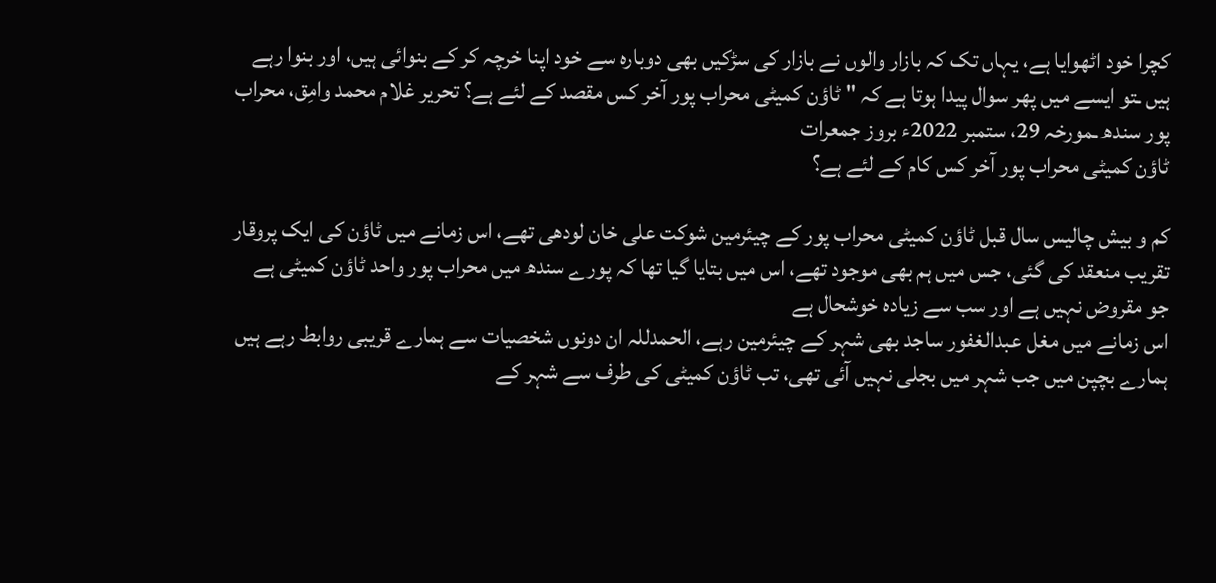کچرا خود اٹھوایا ہے، یہاں تک کہ بازار والوں نے بازار کی سڑکیں بھی دوبارہ سے خود اپنا خرچہ کر کے بنوائی ہیں، اور بنوا رہے ہیں ـتو ایسے میں پھر سوال پیدا ہوتا ہے کہ " ٹاؤن کمیٹی محراب پور آخر کس مقصد کے لئے ہے؟ تحریر غلام محمد وامِق، محراب پور سندھ ـمورخہ 29، ستمبر 2022ء بروز جمعرات
ٹاؤن کمیٹی محراب پور آخر کس کام کے لئے ہے؟

کم و بیش چالیس سال قبل ٹاؤن کمیٹی محراب پور کے چیئرمین شوکت علی خان لودھی تھے، اس زمانے میں ٹاؤن کی ایک پروقار تقریب منعقد کی گئی، جس میں ہم بھی موجود تھے، اس میں بتایا گیا تھا کہ پورے سندھ میں محراب پور واحد ٹاؤن کمیٹی ہے جو مقروض نہیں ہے اور سب سے زیادہ خوشحال ہے
اس زمانے میں مغل عبدالغفور ساجد بھی شہر کے چیئرمین رہے، الحمدللہ ان دونوں شخصیات سے ہمارے قریبی روابط رہے ہیں
ہمارے بچپن میں جب شہر میں بجلی نہیں آئی تھی، تب ٹاؤن کمیٹی کی طرف سے شہر کے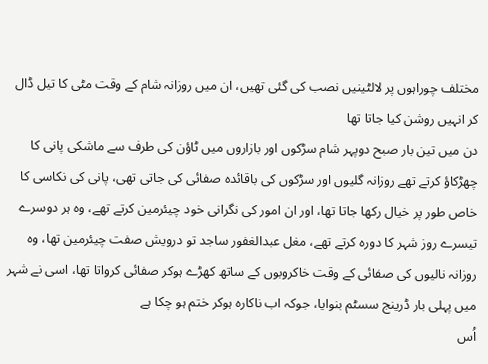مختلف چوراہوں پر لالٹینیں نصب کی گئی تھیں، ان میں روزانہ شام کے وقت مٹی کا تیل ڈال کر انہیں روشن کیا جاتا تھا
دن میں تین بار صبح دوپہر شام سڑکوں اور بازاروں میں ٹاؤن کی طرف سے ماشکی پانی کا چھڑکاؤ کرتے تھے روزانہ گلیوں اور سڑکوں کی باقائدہ صفائی کی جاتی تھی، پانی کی نکاسی کا خاص طور پر خیال رکھا جاتا تھا، اور ان امور کی نگرانی خود چیئرمین کرتے تھے، وہ ہر دوسرے تیسرے روز شہر کا دورہ کرتے تھے، مغل عبدالغفور ساجد تو درویش صفت چیئرمین تھا، وہ روزانہ نالیوں کی صفائی کے وقت خاکروبوں کے ساتھ کھڑے ہوکر صفائی کرواتا تھا، اسی نے شہر میں پہلی بار ڈرینج سسٹم بنوایا، جوکہ اب ناکارہ ہوکر ختم ہو چکا ہے
اُس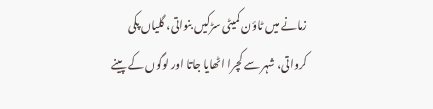زمانے میں ٹاؤن کمیٹی سڑکیں بنواتی، گلیاں پکی کرواتی، شہر سے کچرا اٹھایا جاتا اور لوگوں کے پینے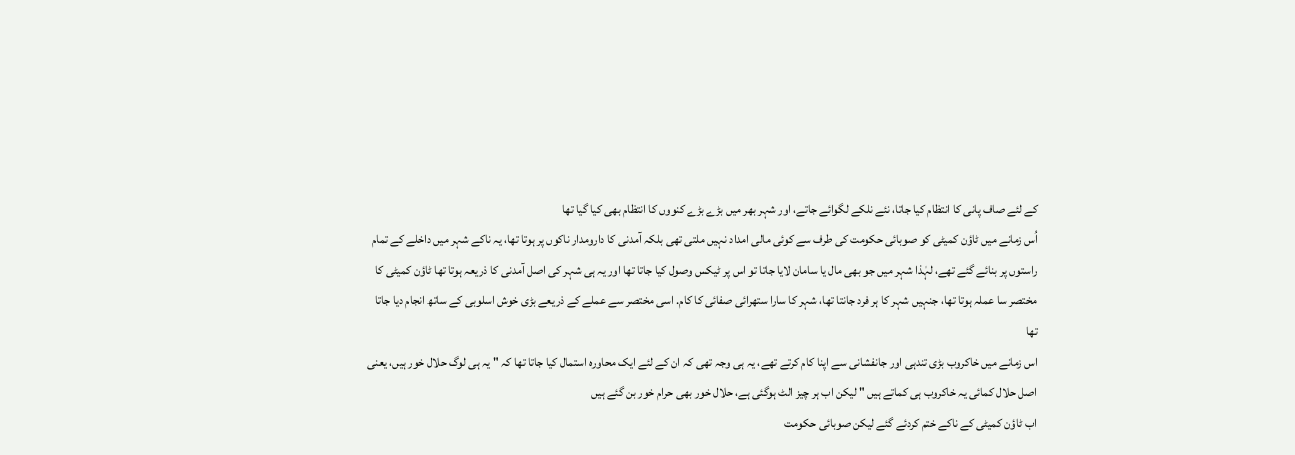کے لئے صاف پانی کا انتظام کیا جاتا، نئے نلکے لگوائے جاتے، اور شہر بھر میں بڑے بڑے کنووں کا انتظام بھی کیا گیا تھا
اُس زمانے میں ٹاؤن کمیٹی کو صوبائی حکومت کی طرف سے کوئی مالی امداد نہیں ملتی تھی بلکہ آمدنی کا دارومدار ناکوں پر ہوتا تھا، یہ ناکے شہر میں داخلے کے تمام راستوں پر بنائے گئے تھے، لہٰذا شہر میں جو بھی مال یا سامان لایا جاتا تو اس پر ٹیکس وصول کیا جاتا تھا اور یہ ہی شہر کی اصل آمدنی کا ذریعہ ہوتا تھا ٹاؤن کمیٹی کا مختصر سا عملہ ہوتا تھا، جنہیں شہر کا ہر فرد جانتا تھا، شہر کا سارا ستھرائی صفائی کا کام. اسی مختصر سے عملے کے ذریعے بڑی خوش اسلوبی کے ساتھ انجام دیا جاتا تھا
اس زمانے میں خاکروب بڑی تندہی اور جانفشانی سے اپنا کام کرتے تھے، یہ ہی وجہ تھی کہ ان کے لئے ایک محاورہ استمال کیا جاتا تھا کہ " یہ ہی لوگ حلال خور ہیں، یعنی اصل حلال کمائی یہ خاکروب ہی کماتے ہیں " لیکن اب ہر چیز الٹ ہوگئی ہے، حلال خور بھی حرام خور بن گئے ہیں
اب ٹاؤن کمیٹی کے ناکے ختم کردئے گئے لیکن صوبائی حکومت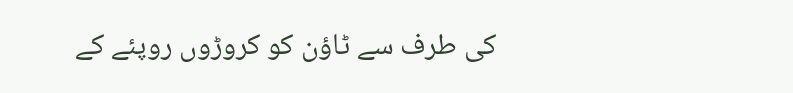کی طرف سے ٹاؤن کو کروڑوں روپئے کے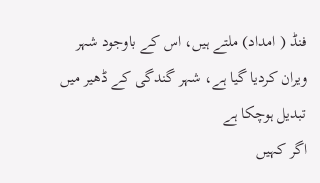فنڈ ( امداد) ملتے ہیں، اس کے باوجود شہر ویران کردیا گیا ہے، شہر گندگی کے ڈھیر میں تبدیل ہوچکا ہے
اگر کہیں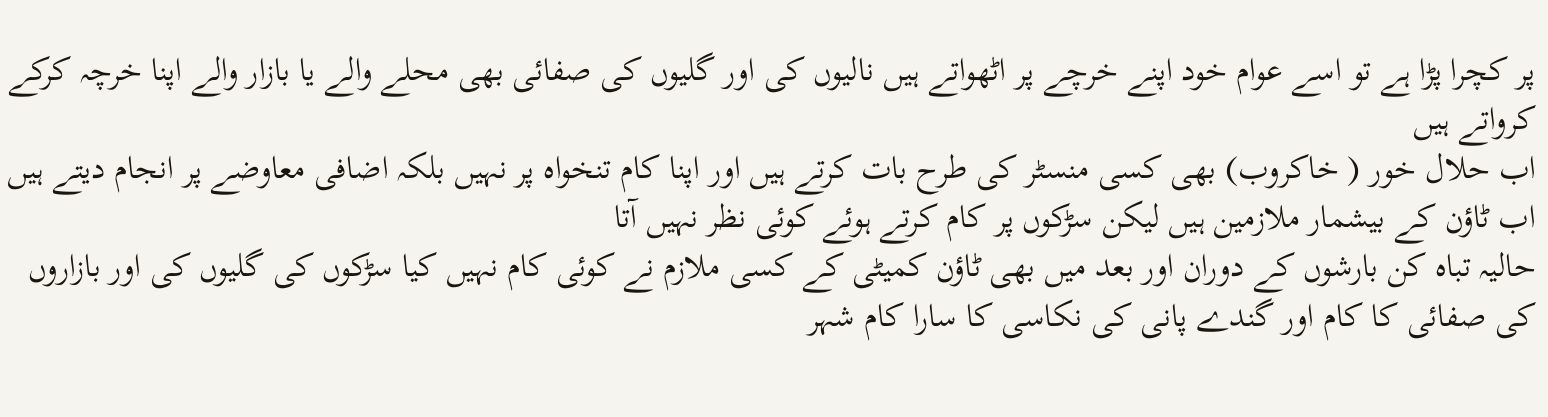پر کچرا پڑا ہے تو اسے عوام خود اپنے خرچے پر اٹھواتے ہیں نالیوں کی اور گلیوں کی صفائی بھی محلے والے یا بازار والے اپنا خرچہ کرکے کرواتے ہیں
اب حلال خور ( خاکروب) بھی کسی منسٹر کی طرح بات کرتے ہیں اور اپنا کام تنخواہ پر نہیں بلکہ اضافی معاوضے پر انجام دیتے ہیں
اب ٹاؤن کے بیشمار ملازمین ہیں لیکن سڑکوں پر کام کرتے ہوئے کوئی نظر نہیں آتا
حالیہ تباہ کن بارشوں کے دوران اور بعد میں بھی ٹاؤن کمیٹی کے کسی ملازم نے کوئی کام نہیں کیا سڑکوں کی گلیوں کی اور بازاروں کی صفائی کا کام اور گندے پانی کی نکاسی کا سارا کام شہر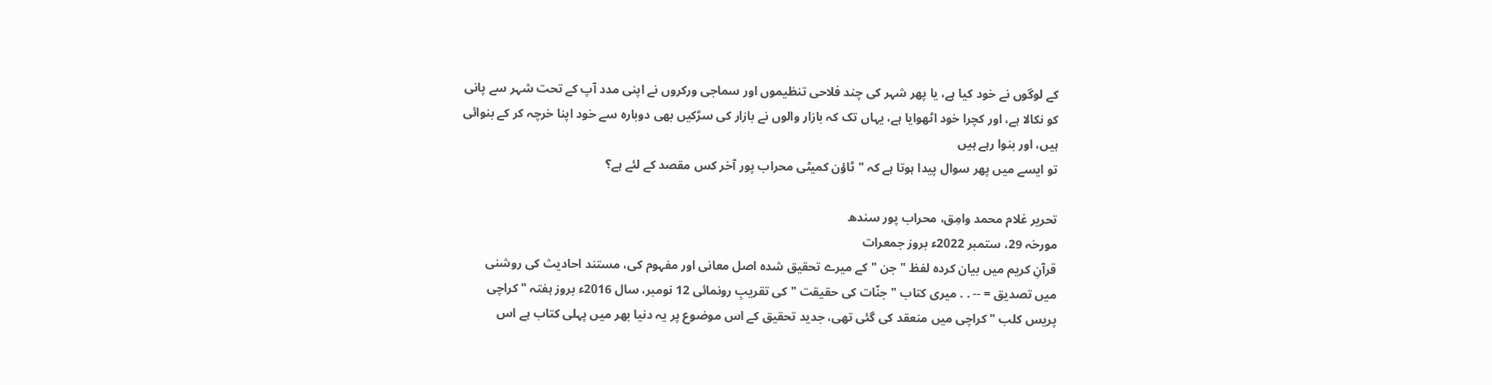کے لوگوں نے خود کیا ہے، یا پھر شہر کی چند فلاحی تنظیموں اور سماجی ورکروں نے اپنی مدد آپ کے تحت شہر سے پانی کو نکالا ہے، اور کچرا خود اٹھوایا ہے، یہاں تک کہ بازار والوں نے بازار کی سڑکیں بھی دوبارہ سے خود اپنا خرچہ کر کے بنوائی ہیں، اور بنوا رہے ہیں
تو ایسے میں پھر سوال پیدا ہوتا ہے کہ " ٹاؤن کمیٹی محراب پور آخر کس مقصد کے لئے ہے؟

تحریر غلام محمد وامِق، محراب پور سندھ
مورخہ 29، ستمبر 2022ء بروز جمعرات
قرآنِ کریم میں بیان کردہ لفظ " جن " کے میرے تحقیق شدہ اصل معانی اور مفہوم کی، مستند احادیث کی روشنی میں تصدیق = -- . . میری کتاب " جنّات کی حقیقت " کی تقریبِ رونمائی 12 نومبر، سال 2016ء بروز ہفتہ " کراچی پریس کلب " کراچی میں منعقد کی گئی تھی، جدید تحقیق کے اس موضوع پر یہ دنیا بھر میں پہلی کتاب ہے اس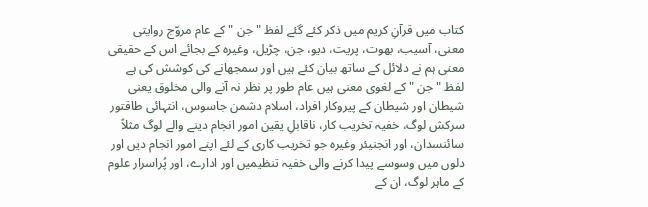کتاب میں قرآنِ کریم میں ذکر کئے گئے لفظ " جن " کے عام مروّج روایتی معنی، آسیب، بھوت، پریت، دیو، جن، چڑیل، وغیرہ کے بجائے اس کے حقیقی معنی ہم نے دلائل کے ساتھ بیان کئے ہیں اور سمجھانے کی کوشش کی ہے لفظ " جن " کے لغوی معنی ہیں عام طور پر نظر نہ آنے والی مخلوق یعنی شیطان اور شیطان کے پیروکار افراد، اسلام دشمن جاسوس، انتہائی طاقتور سرکش لوگ، خفیہ تخریب کار، ناقابلِ یقین امور انجام دینے والے لوگ مثلاً سائنسدان، اور انجنیئر وغیرہ جو تخریب کاری کے لئے اپنے امور انجام دیں اور دلوں میں وسوسے پیدا کرنے والی خفیہ تنظیمیں اور ادارے، اور پُراسرار علوم کے ماہر لوگ، ان کے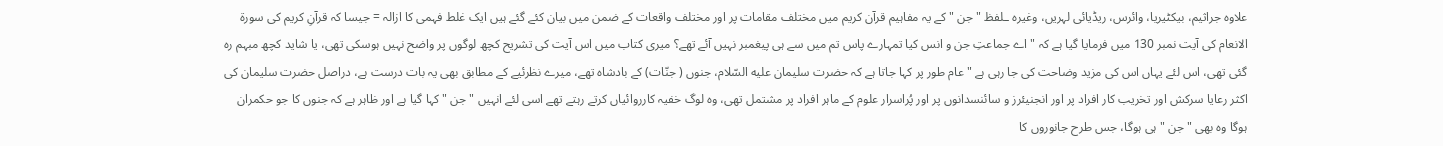علاوہ جراثیم، بیکٹیریا، وائرس، ریڈیائی لہریں، وغیرہ ـلفظ " جن " کے یہ مفاہیم قرآن کریم میں مختلف مقامات پر اور مختلف واقعات کے ضمن میں بیان کئے گئے ہیں ایک غلط فہمی کا ازالہ = جیسا کہ قرآنِ کریم کی سورۃ الانعام کی آیت نمبر 130 میں فرمایا گیا ہے کہ " اے جماعتِ جن و انس کیا تمہارے پاس تم میں سے ہی پیغمبر نہیں آئے تھے؟ میری کتاب میں اس آیت کی تشریح کچھ لوگوں پر واضح نہیں ہوسکی تھی، یا شاید کچھ مبہم رہ گئی تھی، اس لئے یہاں اس کی مزید وضاحت کی جا رہی ہے " عام طور پر کہا جاتا ہے کہ حضرت سلیمان علیه السّلام، جنوں ( جنّات) کے بادشاہ تھے، میرے نظرئیے کے مطابق بھی یہ بات درست ہے، دراصل حضرت سلیمان کی اکثر رعایا سرکش اور تخریب کار افراد پر اور انجنیئرز و سائنسدانوں پر اور پُراسرار علوم کے ماہر افراد پر مشتمل تھی، وہ لوگ خفیہ کارروائیاں کرتے رہتے تھے اسی لئے انہیں " جن " کہا گیا ہے اور ظاہر ہے کہ جنوں کا جو حکمران ہوگا وہ بھی " جن " ہی ہوگا، جس طرح جانوروں کا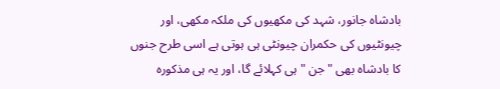بادشاہ جانور، شہد کی مکھیوں کی ملکہ مکھی، اور چیونٹیوں کی حکمران چیونٹی ہی ہوتی ہے اسی طرح جنوں کا بادشاہ بھی " جن " ہی کہلائے گا، اور یہ ہی مذکورہ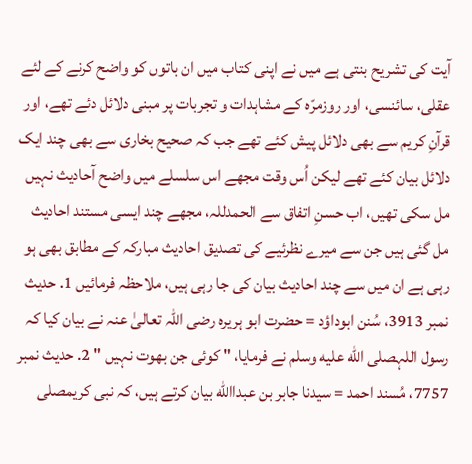آیت کی تشریح بنتی ہے میں نے اپنی کتاب میں ان باتوں کو واضح کرنے کے لئے عقلی، سائنسی، اور روزمرّہ کے مشاہدات و تجربات پر مبنی دلائل دئے تھے، اور قرآنِ کریم سے بھی دلائل پیش کئے تھے جب کہ صحیح بخاری سے بھی چند ایک دلائل بیان کئے تھے لیکن اُس وقت مجھے اس سلسلے میں واضح آحادیث نہیں مل سکی تھیں، اب حسنِ اتفاق سے الحمدللہ، مجھے چند ایسی مستند احادیث مل گئی ہیں جن سے میرے نظرئیے کی تصدیق احادیث مبارکہ کے مطابق بھی ہو رہی ہے ان میں سے چند احادیث بیان کی جا رہی ہیں، ملاحظہ فرمائیں 1. حدیث نمبر 3913، سُنن ابوداؤد = حضرت ابو ہریرہ رضی اللہ تعالیٰ عنہ نے بیان کیا کہ رسول اللہصلى الله عليه وسلم نے فرمایا، " کوئی جن بھوت نہیں " 2. حدیث نمبر 7757، مُسند احمد = سیدنا جابر بن عبداالله بیان کرتے ہیں، کہ نبی کریمصلى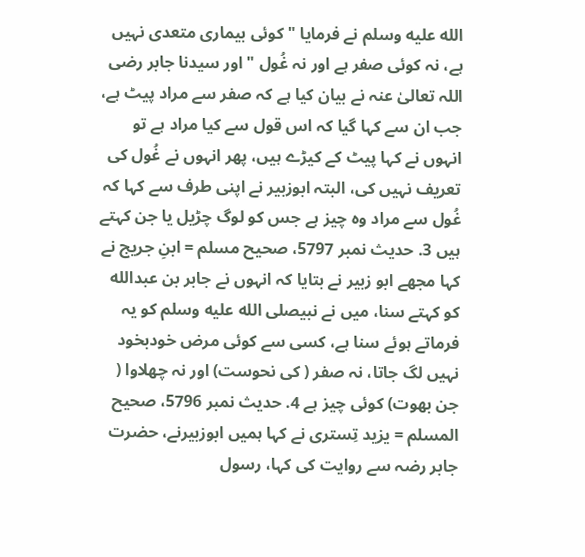الله عليه وسلم نے فرمایا " کوئی بیماری متعدی نہیں ہے، نہ کوئی صفر ہے اور نہ غُول " اور سیدنا جابر رضی اللہ تعالیٰ عنہ نے بیان کیا ہے کہ صفر سے مراد پیٹ ہے، جب ان سے کہا گیا کہ اس قول سے کیا مراد ہے تو انہوں نے کہا پیٹ کے کیڑے ہیں، پھر انہوں نے غُول کی تعریف نہیں کی، البتہ ابوزبیر نے اپنی طرف سے کہا کہ غُول سے مراد وہ چیز ہے جس کو لوگ چڑیل یا جن کہتے ہیں 3. حدیث نمبر 5797، صحیح مسلم = ابنِ جریج نے کہا مجھے ابو زبیر نے بتایا کہ انہوں نے جابر بن عبدالله کو کہتے سنا، میں نے نبیصلى الله عليه وسلم کو یہ فرماتے ہوئے سنا ہے، کسی سے کوئی مرض خودبخود نہیں لگ جاتا، نہ صفر ( کی نحوست) اور نہ چھلاوا ( جن بھوت) کوئی چیز ہے 4. حدیث نمبر 5796، صحیح المسلم = یزید تِستری نے کہا ہمیں ابوزبیرنے، حضرت جابر رضہ سے روایت کی کہا، رسول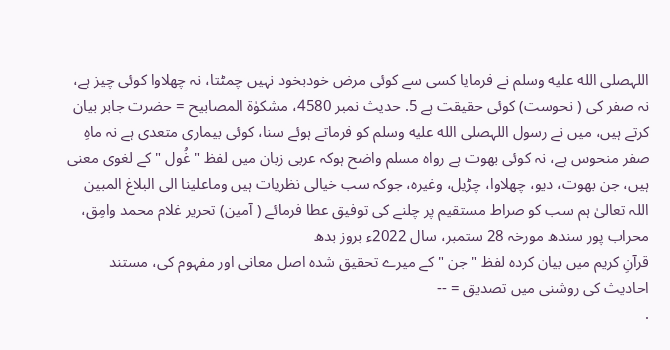اللہصلى الله عليه وسلم نے فرمایا کسی سے کوئی مرض خودبخود نہیں چمٹتا، نہ چھلاوا کوئی چیز ہے، نہ صفر کی ( نحوست) کوئی حقیقت ہے 5. حدیث نمبر 4580، مشکوٰۃ المصابیح = حضرت جابر بیان کرتے ہیں، میں نے رسول اللہصلى الله عليه وسلم کو فرماتے ہوئے سنا، کوئی بیماری متعدی ہے نہ ماہِ صفر منحوس ہے، نہ کوئی بھوت ہے رواہ مسلم واضح ہوکہ عربی زبان میں لفظ " غُول " کے لغوی معنی ہیں، جن بھوت، دیو، چھلاوا، چڑیل، وغیرہ، جوکہ سب خیالی نظریات ہیں وماعلینا الی البلاغ المبین اللہ تعالیٰ ہم سب کو صراط مستقیم پر چلنے کی توفیق عطا فرمائے ( آمین) تحریر غلام محمد وامِق، محراب پور سندھ مورخہ 28 ستمبر، سال 2022ء بروز بدھ
قرآنِ کریم میں بیان کردہ لفظ " جن " کے میرے تحقیق شدہ اصل معانی اور مفہوم کی، مستند احادیث کی روشنی میں تصدیق = --
.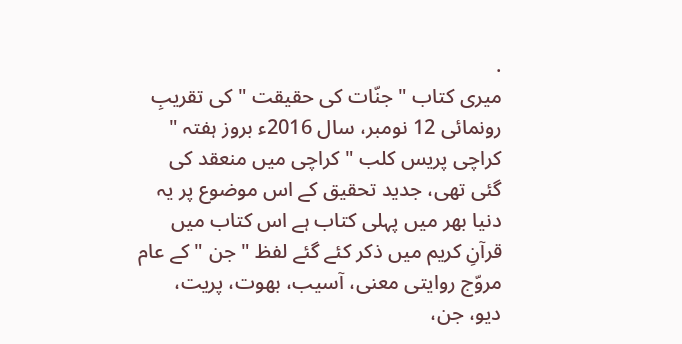.
میری کتاب " جنّات کی حقیقت " کی تقریبِ رونمائی 12 نومبر، سال 2016ء بروز ہفتہ " کراچی پریس کلب " کراچی میں منعقد کی گئی تھی، جدید تحقیق کے اس موضوع پر یہ دنیا بھر میں پہلی کتاب ہے اس کتاب میں قرآنِ کریم میں ذکر کئے گئے لفظ " جن " کے عام مروّج روایتی معنی، آسیب، بھوت، پریت، دیو، جن،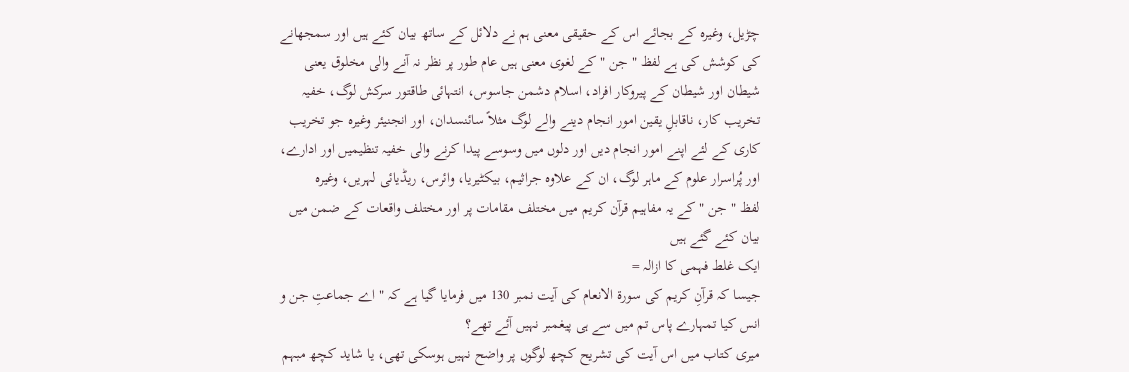چڑیل، وغیرہ کے بجائے اس کے حقیقی معنی ہم نے دلائل کے ساتھ بیان کئے ہیں اور سمجھانے کی کوشش کی ہے لفظ " جن " کے لغوی معنی ہیں عام طور پر نظر نہ آنے والی مخلوق یعنی شیطان اور شیطان کے پیروکار افراد، اسلام دشمن جاسوس، انتہائی طاقتور سرکش لوگ، خفیہ تخریب کار، ناقابلِ یقین امور انجام دینے والے لوگ مثلاً سائنسدان، اور انجنیئر وغیرہ جو تخریب کاری کے لئے اپنے امور انجام دیں اور دلوں میں وسوسے پیدا کرنے والی خفیہ تنظیمیں اور ادارے، اور پُراسرار علوم کے ماہر لوگ، ان کے علاوہ جراثیم، بیکٹیریا، وائرس، ریڈیائی لہریں، وغیرہ
لفظ " جن " کے یہ مفاہیم قرآن کریم میں مختلف مقامات پر اور مختلف واقعات کے ضمن میں بیان کئے گئے ہیں
ایک غلط فہمی کا ازالہ =
جیسا کہ قرآنِ کریم کی سورۃ الانعام کی آیت نمبر 130 میں فرمایا گیا ہے کہ " اے جماعتِ جن و انس کیا تمہارے پاس تم میں سے ہی پیغمبر نہیں آئے تھے؟
میری کتاب میں اس آیت کی تشریح کچھ لوگوں پر واضح نہیں ہوسکی تھی، یا شاید کچھ مبہم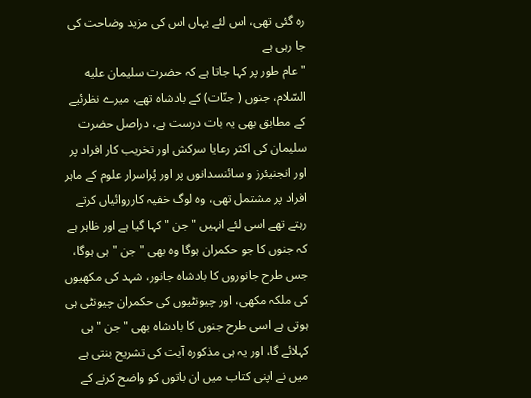رہ گئی تھی، اس لئے یہاں اس کی مزید وضاحت کی جا رہی ہے
" عام طور پر کہا جاتا ہے کہ حضرت سلیمان علیه السّلام، جنوں ( جنّات) کے بادشاہ تھے، میرے نظرئیے کے مطابق بھی یہ بات درست ہے، دراصل حضرت سلیمان کی اکثر رعایا سرکش اور تخریب کار افراد پر اور انجنیئرز و سائنسدانوں پر اور پُراسرار علوم کے ماہر افراد پر مشتمل تھی، وہ لوگ خفیہ کارروائیاں کرتے رہتے تھے اسی لئے انہیں " جن " کہا گیا ہے اور ظاہر ہے کہ جنوں کا جو حکمران ہوگا وہ بھی " جن " ہی ہوگا، جس طرح جانوروں کا بادشاہ جانور، شہد کی مکھیوں کی ملکہ مکھی، اور چیونٹیوں کی حکمران چیونٹی ہی ہوتی ہے اسی طرح جنوں کا بادشاہ بھی " جن " ہی کہلائے گا، اور یہ ہی مذکورہ آیت کی تشریح بنتی ہے
میں نے اپنی کتاب میں ان باتوں کو واضح کرنے کے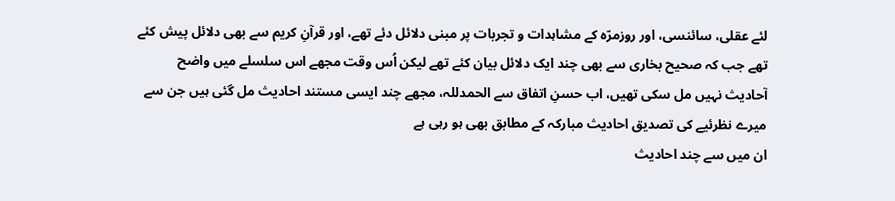لئے عقلی، سائنسی، اور روزمرّہ کے مشاہدات و تجربات پر مبنی دلائل دئے تھے، اور قرآنِ کریم سے بھی دلائل پیش کئے تھے جب کہ صحیح بخاری سے بھی چند ایک دلائل بیان کئے تھے لیکن اُس وقت مجھے اس سلسلے میں واضح آحادیث نہیں مل سکی تھیں، اب حسنِ اتفاق سے الحمدللہ، مجھے چند ایسی مستند احادیث مل گئی ہیں جن سے میرے نظرئیے کی تصدیق احادیث مبارکہ کے مطابق بھی ہو رہی ہے
ان میں سے چند احادیث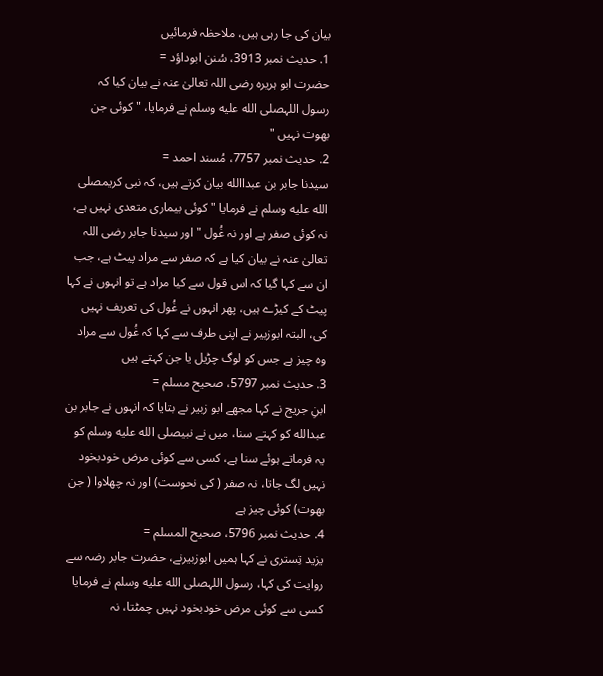بیان کی جا رہی ہیں، ملاحظہ فرمائیں
1. حدیث نمبر 3913، سُنن ابوداؤد =
حضرت ابو ہریرہ رضی اللہ تعالیٰ عنہ نے بیان کیا کہ رسول اللہصلى الله عليه وسلم نے فرمایا، " کوئی جن بھوت نہیں "
2. حدیث نمبر 7757، مُسند احمد =
سیدنا جابر بن عبداالله بیان کرتے ہیں، کہ نبی کریمصلى الله عليه وسلم نے فرمایا " کوئی بیماری متعدی نہیں ہے، نہ کوئی صفر ہے اور نہ غُول " اور سیدنا جابر رضی اللہ تعالیٰ عنہ نے بیان کیا ہے کہ صفر سے مراد پیٹ ہے، جب ان سے کہا گیا کہ اس قول سے کیا مراد ہے تو انہوں نے کہا پیٹ کے کیڑے ہیں، پھر انہوں نے غُول کی تعریف نہیں کی، البتہ ابوزبیر نے اپنی طرف سے کہا کہ غُول سے مراد وہ چیز ہے جس کو لوگ چڑیل یا جن کہتے ہیں
3. حدیث نمبر 5797، صحیح مسلم =
ابنِ جریج نے کہا مجھے ابو زبیر نے بتایا کہ انہوں نے جابر بن عبدالله کو کہتے سنا، میں نے نبیصلى الله عليه وسلم کو یہ فرماتے ہوئے سنا ہے، کسی سے کوئی مرض خودبخود نہیں لگ جاتا، نہ صفر ( کی نحوست) اور نہ چھلاوا ( جن بھوت) کوئی چیز ہے
4. حدیث نمبر 5796، صحیح المسلم =
یزید تِستری نے کہا ہمیں ابوزبیرنے، حضرت جابر رضہ سے روایت کی کہا، رسول اللہصلى الله عليه وسلم نے فرمایا کسی سے کوئی مرض خودبخود نہیں چمٹتا، نہ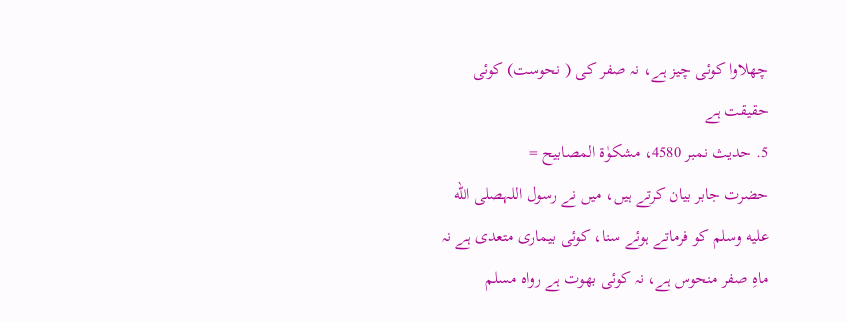چھلاوا کوئی چیز ہے، نہ صفر کی ( نحوست) کوئی حقیقت ہے
5. حدیث نمبر 4580، مشکوٰۃ المصابیح =
حضرت جابر بیان کرتے ہیں، میں نے رسول اللہصلى الله عليه وسلم کو فرماتے ہوئے سنا، کوئی بیماری متعدی ہے نہ ماہِ صفر منحوس ہے، نہ کوئی بھوت ہے رواہ مسلم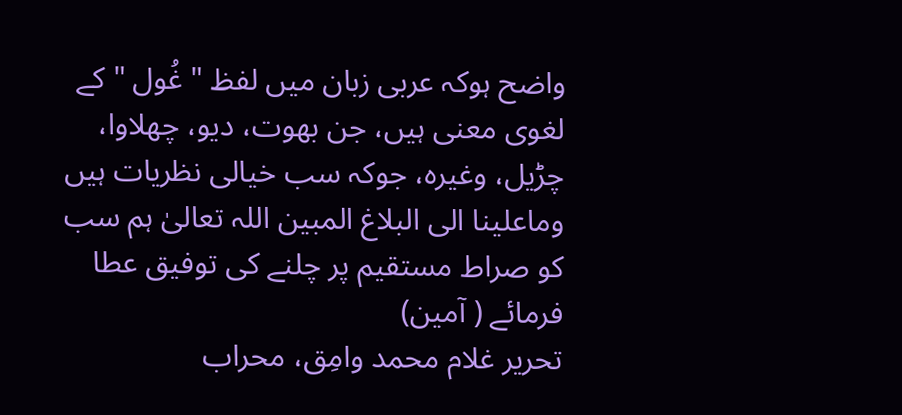واضح ہوکہ عربی زبان میں لفظ " غُول " کے لغوی معنی ہیں، جن بھوت، دیو، چھلاوا، چڑیل، وغیرہ، جوکہ سب خیالی نظریات ہیں
وماعلینا الی البلاغ المبین اللہ تعالیٰ ہم سب کو صراط مستقیم پر چلنے کی توفیق عطا فرمائے ( آمین)
تحریر غلام محمد وامِق، محراب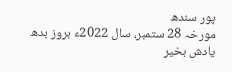پور سندھ
مورخہ 28 ستمبر، سال 2022ء بروز بدھ
یادش بخیر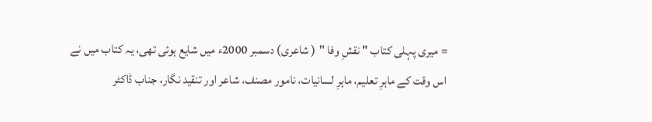= میری پہلی کتاب " نقشِ وفا " ( شاعری) دسمبر 2000ء میں شایع ہوئی تھی، یہ کتاب میں نے اس وقت کے ماہرِ تعلیم، ماہرِ لسانیات، نامور مصنف، شاعر اور تنقید نگار، جناب ڈاکٹر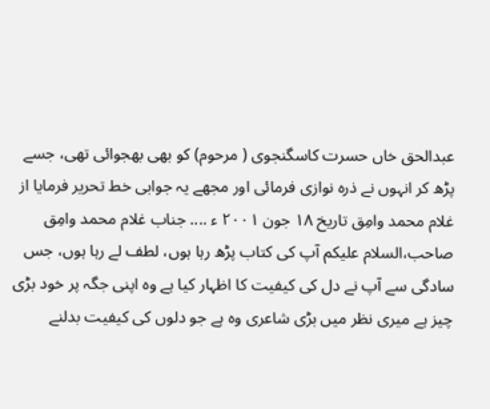عبدالحق خاں حسرت کاسگنجوی ( مرحوم) کو بھی بھجوائی تھی، جسے پڑھ کر انہوں نے ذرہ نوازی فرمائی اور مجھے یہ جوابی خط تحریر فرمایا از غلام محمد وامِق تاریخ ۱۸ جون ۲۰۰۱ ء .... جناب غلام محمد وامِق صاحب،السلام علیکم آپ کی کتاب پڑھ رہا ہوں، لطف لے رہا ہوں، جس سادگی سے آپ نے دل کی کیفیت کا اظہار کیا ہے وہ اپنی جگہ پر خود بڑی چیز ہے میری نظر میں بڑی شاعری وہ ہے جو دلوں کی کیفیت بدلنے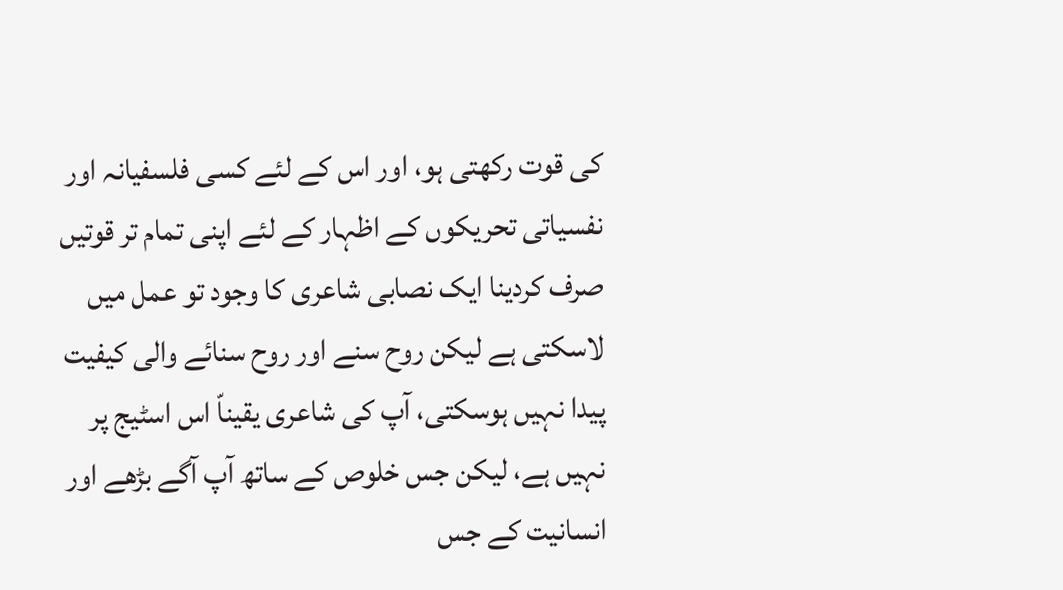کی قوت رکھتی ہو، اور اس کے لئے کسی فلسفیانہ اور نفسیاتی تحریکوں کے اظہار کے لئے اپنی تمام تر قوتیں صرف کردینا ایک نصابی شاعری کا وجود تو عمل میں لاسکتی ہے لیکن روح سنے اور روح سنائے والی کیفیت پیدا نہیں ہوسکتی، آپ کی شاعری یقیناّ اس اسٹیج پر نہیں ہے، لیکن جس خلوص کے ساتھ آپ آگے بڑھے اور انسانیت کے جس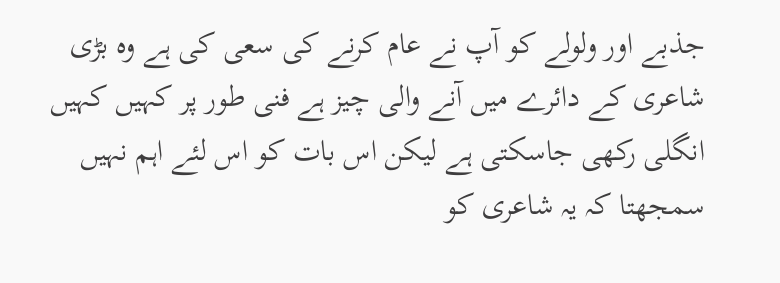جذبے اور ولولے کو آپ نے عام کرنے کی سعی کی ہے وہ بڑی شاعری کے دائرے میں آنے والی چیز ہے فنی طور پر کہیں کہیں انگلی رکھی جاسکتی ہے لیکن اس بات کو اس لئے اہم نہیں سمجھتا کہ یہ شاعری کو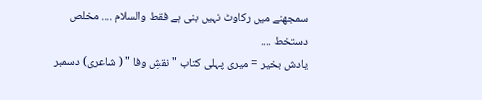سمجھنے میں رکاوٹ نہیں بنی ہے فقط والسلام .... مخلص دستخط ....
یادش بخیر = میری پہلی کتاب " نقشِ وفا " ( شاعری) دسمبر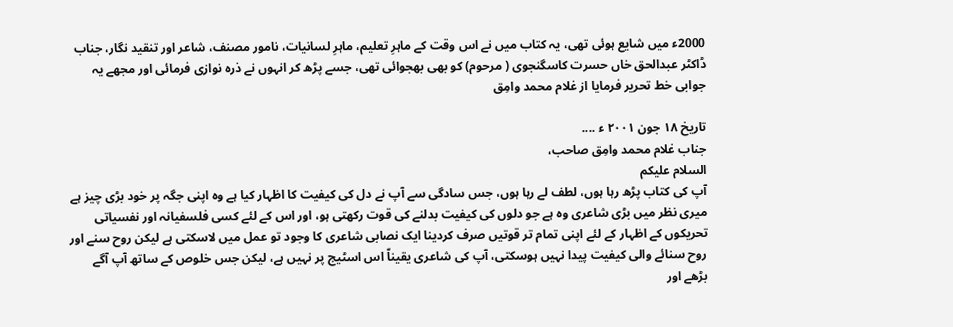2000ء میں شایع ہوئی تھی، یہ کتاب میں نے اس وقت کے ماہرِ تعلیم، ماہرِ لسانیات، نامور مصنف، شاعر اور تنقید نگار، جناب ڈاکٹر عبدالحق خاں حسرت کاسگنجوی ( مرحوم) کو بھی بھجوائی تھی، جسے پڑھ کر انہوں نے ذرہ نوازی فرمائی اور مجھے یہ جوابی خط تحریر فرمایا از غلام محمد وامِق

تاریخ ۱۸ جون ۲۰۰۱ ء ....
جناب غلام محمد وامِق صاحب،
السلام علیکم
آپ کی کتاب پڑھ رہا ہوں، لطف لے رہا ہوں، جس سادگی سے آپ نے دل کی کیفیت کا اظہار کیا ہے وہ اپنی جگہ پر خود بڑی چیز ہے میری نظر میں بڑی شاعری وہ ہے جو دلوں کی کیفیت بدلنے کی قوت رکھتی ہو، اور اس کے لئے کسی فلسفیانہ اور نفسیاتی تحریکوں کے اظہار کے لئے اپنی تمام تر قوتیں صرف کردینا ایک نصابی شاعری کا وجود تو عمل میں لاسکتی ہے لیکن روح سنے اور روح سنائے والی کیفیت پیدا نہیں ہوسکتی، آپ کی شاعری یقیناّ اس اسٹیج پر نہیں ہے، لیکن جس خلوص کے ساتھ آپ آگے بڑھے اور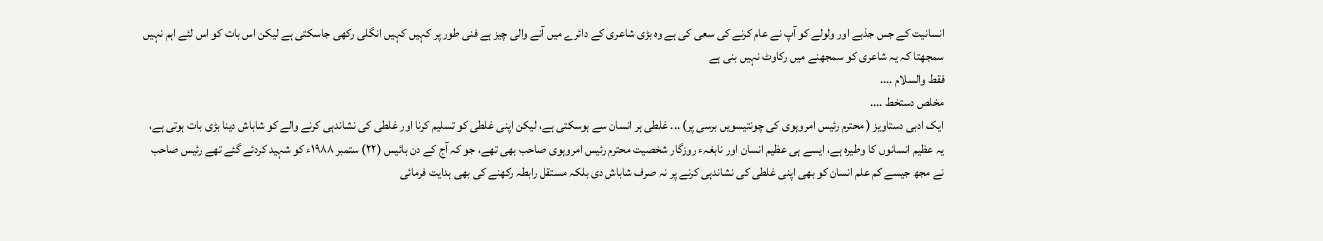انسانیت کے جس جذبے اور ولولے کو آپ نے عام کرنے کی سعی کی ہے وہ بڑی شاعری کے دائرے میں آنے والی چیز ہے فنی طور پر کہیں کہیں انگلی رکھی جاسکتی ہے لیکن اس بات کو اس لئے اہم نہیں سمجھتا کہ یہ شاعری کو سمجھنے میں رکاوٹ نہیں بنی ہے
فقط والسلام ....
مخلص دستخط ....
ایک ادبی دستاویز ( محترم رئیس امروہوی کی چونتیسویں برسی پر) ... غلطی ہر انسان سے ہوسکتی ہے، لیکن اپنی غلطی کو تسلیم کرنا اور غلطی کی نشاندہی کرنے والے کو شاباش دینا بڑی بات ہوتی ہے، یہ عظیم انسانوں کا وطیرہ ہے، ایسے ہی عظیم انسان اور نابغہء روزگار شخصیت محترم رئیس امروہوی صاحب بھی تھے، جو کہ آج کے دن بائیس (۲۲) ستمبر ۱۹۸۸ء کو شہید کردئے گئے تھے رئیس صاحب نے مجھ جیسے کم علم انسان کو بھی اپنی غلطی کی نشاندہی کرنے پر نہ صرف شاباش دی بلکہ مستقل رابطہ رکھنے کی بھی ہدایت فرمائی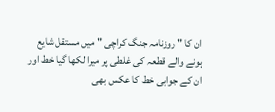ان کا " روزنامہ جنگ کراچی " میں مستقل شایع ہونے والے قطعہ کی غلطی پر میرا لکھا گیا خط اور ان کے جوابی خط کا عکس بھی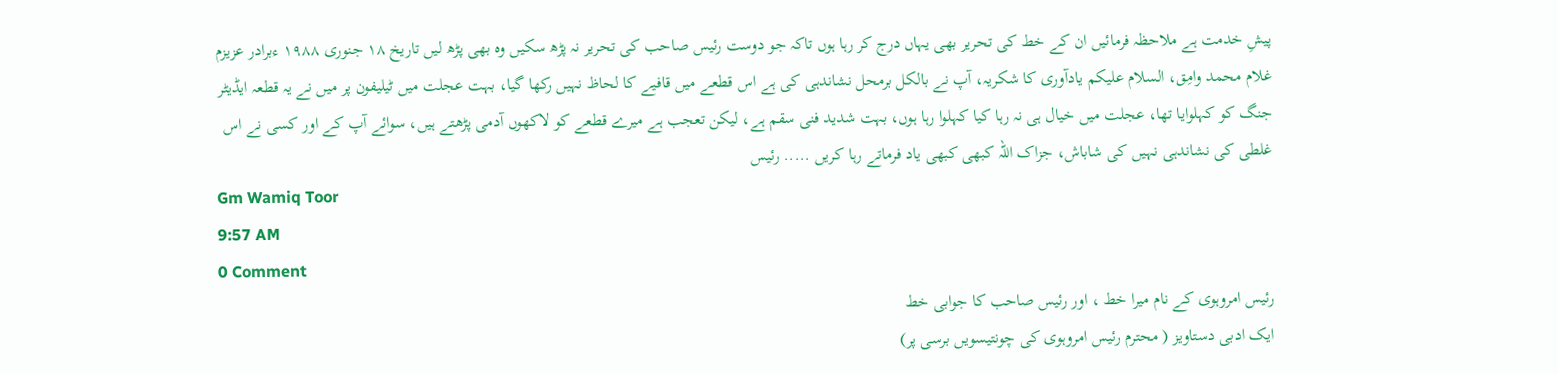پیشِ خدمت ہے ملاحظہ فرمائیں ان کے خط کی تحریر بھی یہاں درج کر رہا ہوں تاکہ جو دوست رئیس صاحب کی تحریر نہ پڑھ سکیں وہ بھی پڑھ لیں تاریخ ۱۸ جنوری ۱۹۸۸ ءبرادر عزیزم غلام محمد وامِق، السلام علیکم یادآوری کا شکریہ، آپ نے بالکل برمحل نشاندہی کی ہے اس قطعے میں قافیے کا لحاظ نہیں رکھا گیا، بہت عجلت میں ٹیلیفون پر میں نے یہ قطعہ ایڈیٹر جنگ کو کہلوایا تھا، عجلت میں خیال ہی نہ رہا کیا کہلوا رہا ہوں، بہت شدید فنی سقم ہے، لیکن تعجب ہے میرے قطعے کو لاکھوں آدمی پڑھتے ہیں، سوائے آپ کے اور کسی نے اس غلطی کی نشاندہی نہیں کی شاباش، جزاک اللہ کبھی کبھی یاد فرماتے رہا کریں ..... رئیس
Gm Wamiq Toor
9:57 AM
0 Comment
رئیس امروہوی کے نام میرا خط ، اور رئیس صاحب کا جوابی خط
ایک ادبی دستاویز ( محترم رئیس امروہوی کی چونتیسویں برسی پر)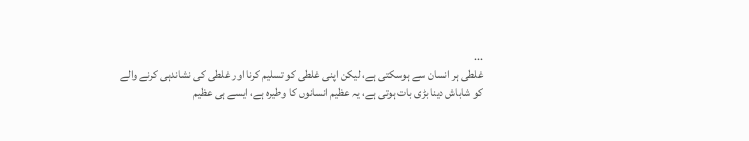...
غلطی ہر انسان سے ہوسکتی ہے، لیکن اپنی غلطی کو تسلیم کرنا اور غلطی کی نشاندہی کرنے والے کو شاباش دینا بڑی بات ہوتی ہے، یہ عظیم انسانوں کا وطیرہ ہے، ایسے ہی عظیم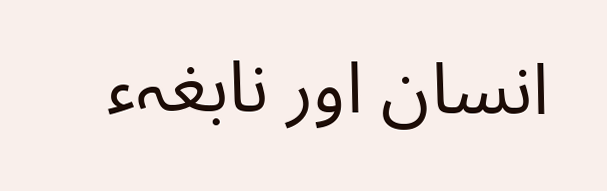انسان اور نابغہء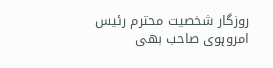روزگار شخصیت محترم رئیس امروہوی صاحب بھی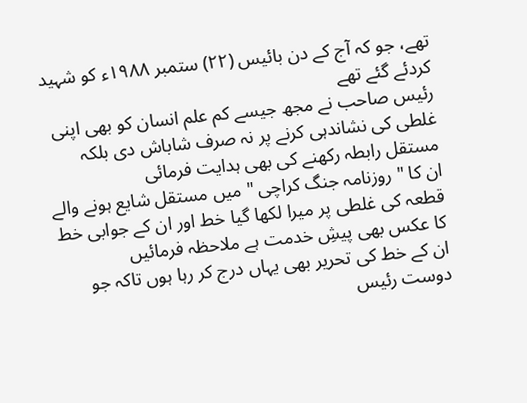تھے، جو کہ آج کے دن بائیس (۲۲) ستمبر ۱۹۸۸ء کو شہید کردئے گئے تھے
رئیس صاحب نے مجھ جیسے کم علم انسان کو بھی اپنی غلطی کی نشاندہی کرنے پر نہ صرف شاباش دی بلکہ مستقل رابطہ رکھنے کی بھی ہدایت فرمائی
ان کا " روزنامہ جنگ کراچی " میں مستقل شایع ہونے والے قطعہ کی غلطی پر میرا لکھا گیا خط اور ان کے جوابی خط کا عکس بھی پیشِ خدمت ہے ملاحظہ فرمائیں
ان کے خط کی تحریر بھی یہاں درج کر رہا ہوں تاکہ جو دوست رئیس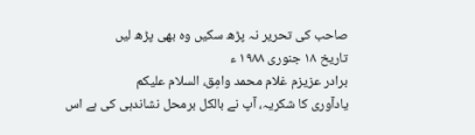صاحب کی تحریر نہ پڑھ سکیں وہ بھی پڑھ لیں
تاریخ ۱۸ جنوری ۱۹۸۸ ء
برادر عزیزم غلام محمد وامِق، السلام علیکم
یادآوری کا شکریہ، آپ نے بالکل برمحل نشاندہی کی ہے اس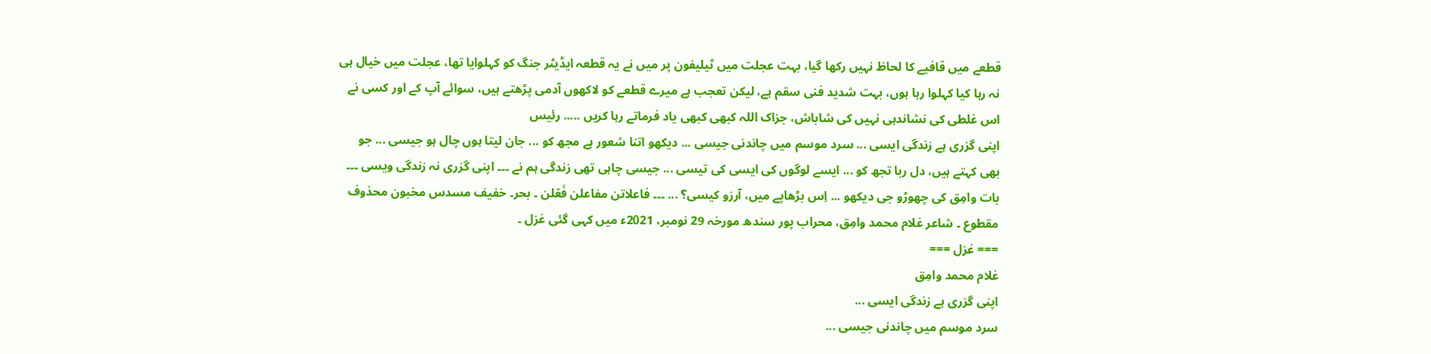قطعے میں قافیے کا لحاظ نہیں رکھا گیا، بہت عجلت میں ٹیلیفون پر میں نے یہ قطعہ ایڈیٹر جنگ کو کہلوایا تھا، عجلت میں خیال ہی نہ رہا کیا کہلوا رہا ہوں، بہت شدید فنی سقم ہے، لیکن تعجب ہے میرے قطعے کو لاکھوں آدمی پڑھتے ہیں، سوائے آپ کے اور کسی نے اس غلطی کی نشاندہی نہیں کی شاباش، جزاک اللہ کبھی کبھی یاد فرماتے رہا کریں ..... رئیس
اپنی گزری ہے زندگی ایسی ... سرد موسم میں چاندنی جیسی ... دیکھو اتنا شعور ہے مجھ کو ... جان لیتا ہوں چال ہو جیسی ... جو بھی کہتے ہیں، دل ربا تجھ کو ... ایسے لوگوں کی ایسی کی تیسی ... جیسی چاہی تھی زندگی ہم نے ۔۔۔ اپنی گزری نہ زندگی ویسی ۔۔۔ بات وامِق کی چھوڑو جی دیکھو ... اِس بڑھاپے میں، آرزو کیسی؟ ... ۔۔۔ فاعلاتن مفاعلن فَع٘لن ۔ بحر۔ خفیف مسدس مخبون محذوف مقطوع ۔ شاعر غلام محمد وامِق، محراب پور سندھ مورخہ 29 نومبر، 2021ء میں کہی گئی غزل ۔
=== غزل ===
غلام محمد وامِق
اپنی گزری ہے زندگی ایسی ...
سرد موسم میں چاندنی جیسی ...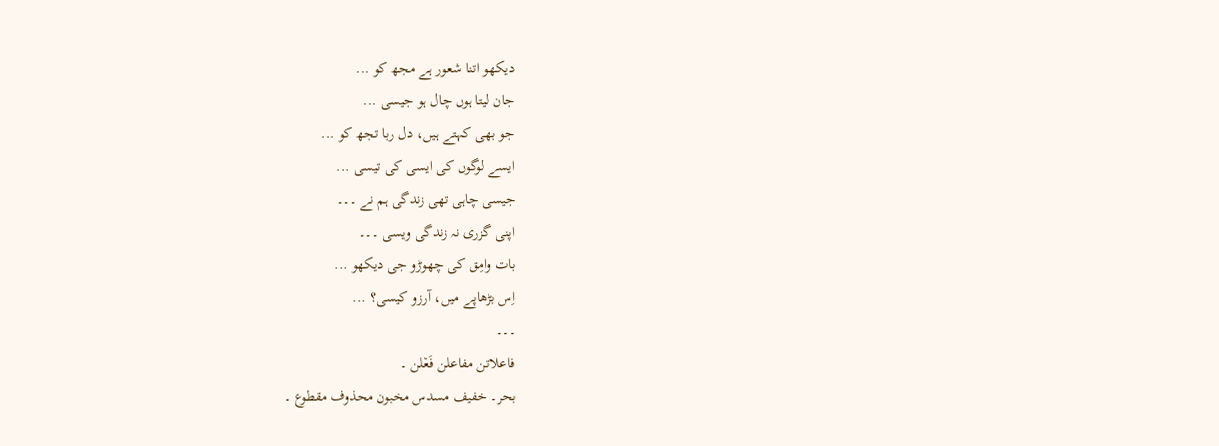دیکھو اتنا شعور ہے مجھ کو ...
جان لیتا ہوں چال ہو جیسی ...
جو بھی کہتے ہیں، دل ربا تجھ کو ...
ایسے لوگوں کی ایسی کی تیسی ...
جیسی چاہی تھی زندگی ہم نے ۔۔۔
اپنی گزری نہ زندگی ویسی ۔۔۔
بات وامِق کی چھوڑو جی دیکھو ...
اِس بڑھاپے میں، آرزو کیسی؟ ...
۔۔۔
فاعلاتن مفاعلن فَع٘لن ۔
بحر۔ خفیف مسدس مخبون محذوف مقطوع ۔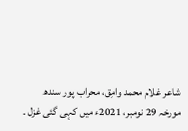شاعر غلام محمد وامِق، محراب پور سندھ
مورخہ 29 نومبر، 2021ء میں کہی گئی غزل ۔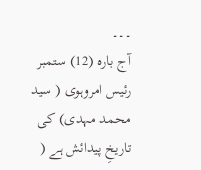۔۔۔
آج بارہ (12) ستمبر رئیس امروہوی ( سید محمد مہدی) کی تاریخِ پیدائش ہے (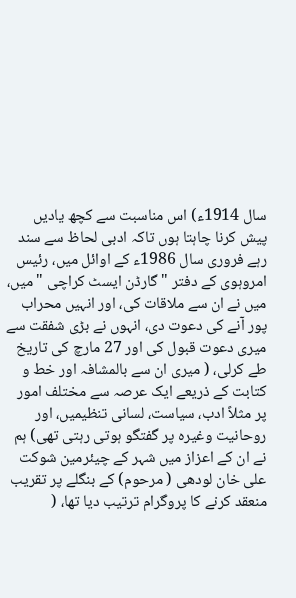سال 1914ء) اس مناسبت سے کچھ یادیں پیش کرنا چاہتا ہوں تاکہ ادبی لحاظ سے سند رہے فروری سال 1986ء کے اوائل میں، رئیس امروہوی کے دفتر " گارڈن ایسٹ کراچی " میں، میں نے ان سے ملاقات کی، اور انہیں محراب پور آنے کی دعوت دی، انہوں نے بڑی شفقت سے میری دعوت قبول کی اور 27 مارچ کی تاریخ طے کرلی، ( میری ان سے بالمشافہ اور خط و کتابت کے ذریعے ایک عرصہ سے مختلف امور پر مثلاً ادب، سیاست، لسانی تنظیمیں، اور روحانیت وغیرہ پر گفتگو ہوتی رہتی تھی) ہم نے ان کے اعزاز میں شہر کے چیئرمین شوکت علی خان لودھی ( مرحوم) کے بنگلے پر تقریب منعقد کرنے کا پروگرام ترتیب دیا تھا، (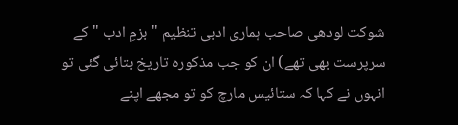شوکت لودھی صاحب ہماری ادبی تنظیم " بزمِ ادب " کے سرپرست بھی تھے) ان کو جب مذکورہ تاریخ بتائی گئی تو انہوں نے کہا کہ ستائیس مارچ کو تو مجھے اپنے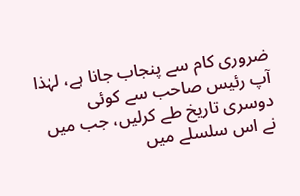ضروری کام سے پنجاب جانا ہے، لہٰذا آپ رئیس صاحب سے کوئی دوسری تاریخ طے کرلیں، جب میں نے اس سلسلے میں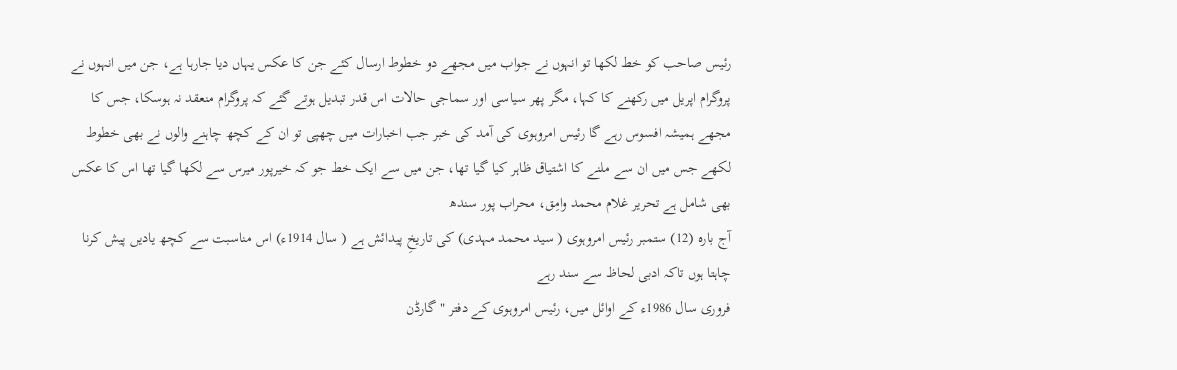رئیس صاحب کو خط لکھا تو انہوں نے جواب میں مجھے دو خطوط ارسال کئے جن کا عکس یہاں دیا جارہا ہے، جن میں انہوں نے پروگرام اپریل میں رکھنے کا کہا، مگر پھر سیاسی اور سماجی حالات اس قدر تبدیل ہوتے گئے کہ پروگرام منعقد نہ ہوسکا، جس کا مجھے ہمیشہ افسوس رہے گا رئیس امروہوی کی آمد کی خبر جب اخبارات میں چھپی تو ان کے کچھ چاہنے والوں نے بھی خطوط لکھے جس میں ان سے ملنے کا اشتیاق ظاہر کیا گیا تھا، جن میں سے ایک خط جو کہ خیرپور میرس سے لکھا گیا تھا اس کا عکس بھی شامل ہے تحریر غلام محمد وامِق، محراب پور سندھ
آج بارہ (12) ستمبر رئیس امروہوی ( سید محمد مہدی) کی تاریخِ پیدائش ہے ( سال 1914ء) اس مناسبت سے کچھ یادیں پیش کرنا چاہتا ہوں تاکہ ادبی لحاظ سے سند رہے
فروری سال 1986ء کے اوائل میں، رئیس امروہوی کے دفتر " گارڈن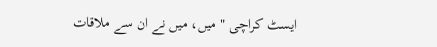ایسٹ کراچی " میں، میں نے ان سے ملاقات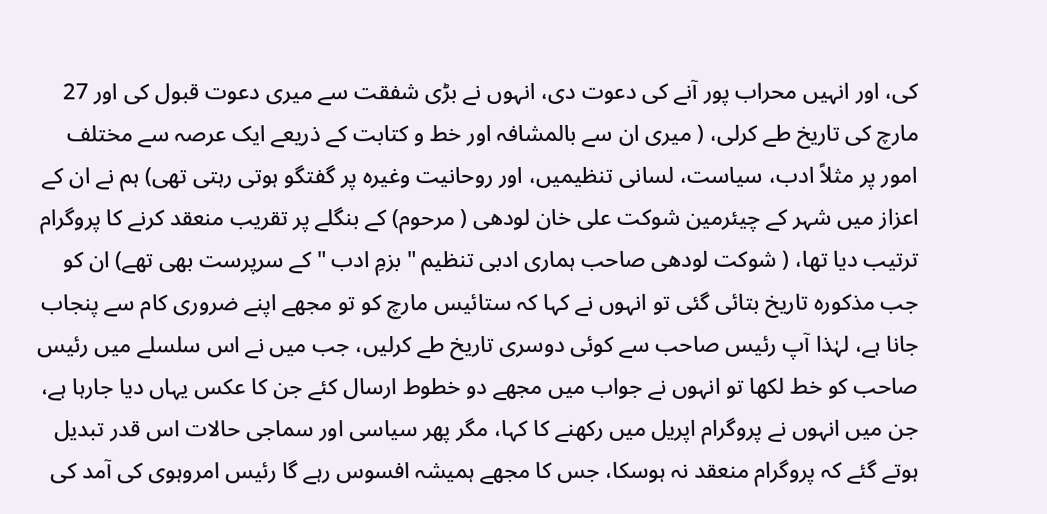کی، اور انہیں محراب پور آنے کی دعوت دی، انہوں نے بڑی شفقت سے میری دعوت قبول کی اور 27 مارچ کی تاریخ طے کرلی، ( میری ان سے بالمشافہ اور خط و کتابت کے ذریعے ایک عرصہ سے مختلف امور پر مثلاً ادب، سیاست، لسانی تنظیمیں، اور روحانیت وغیرہ پر گفتگو ہوتی رہتی تھی) ہم نے ان کے اعزاز میں شہر کے چیئرمین شوکت علی خان لودھی ( مرحوم) کے بنگلے پر تقریب منعقد کرنے کا پروگرام ترتیب دیا تھا، ( شوکت لودھی صاحب ہماری ادبی تنظیم " بزمِ ادب " کے سرپرست بھی تھے) ان کو جب مذکورہ تاریخ بتائی گئی تو انہوں نے کہا کہ ستائیس مارچ کو تو مجھے اپنے ضروری کام سے پنجاب جانا ہے، لہٰذا آپ رئیس صاحب سے کوئی دوسری تاریخ طے کرلیں، جب میں نے اس سلسلے میں رئیس صاحب کو خط لکھا تو انہوں نے جواب میں مجھے دو خطوط ارسال کئے جن کا عکس یہاں دیا جارہا ہے، جن میں انہوں نے پروگرام اپریل میں رکھنے کا کہا، مگر پھر سیاسی اور سماجی حالات اس قدر تبدیل ہوتے گئے کہ پروگرام منعقد نہ ہوسکا، جس کا مجھے ہمیشہ افسوس رہے گا رئیس امروہوی کی آمد کی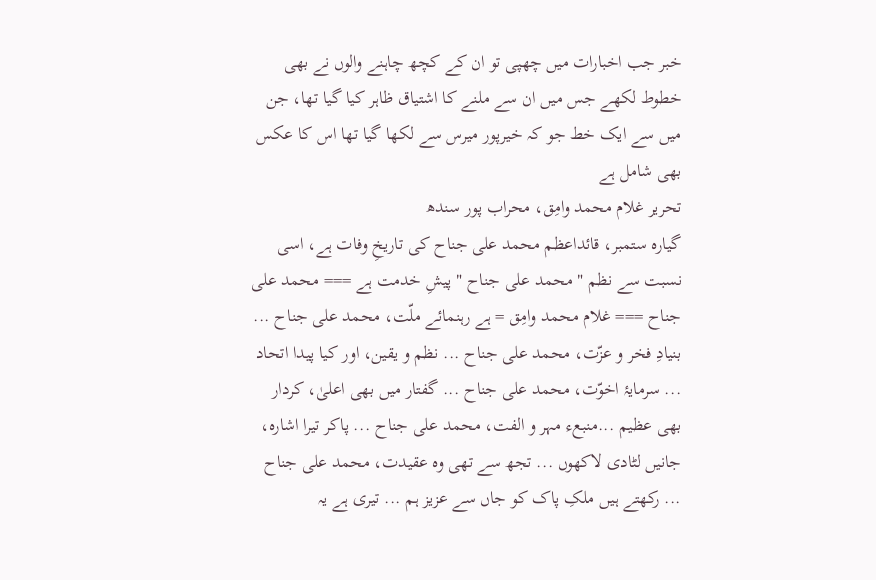خبر جب اخبارات میں چھپی تو ان کے کچھ چاہنے والوں نے بھی خطوط لکھے جس میں ان سے ملنے کا اشتیاق ظاہر کیا گیا تھا، جن میں سے ایک خط جو کہ خیرپور میرس سے لکھا گیا تھا اس کا عکس بھی شامل ہے
تحریر غلام محمد وامِق، محراب پور سندھ
گیارہ ستمبر، قائداعظم محمد علی جناح کی تاریخِ وفات ہے، اسی نسبت سے نظم " محمد علی جناح " پیشِ خدمت ہے === محمد علی جناح === غلام محمد وامِق = ہے رہنمائے ملّت، محمد علی جناح ... بنیادِ فخر و عزّت، محمد علی جناح ... نظم و یقین، اور کیا پیدا اتحاد ... سرمایۂ اخوّت، محمد علی جناح ... گفتار میں بھی اعلیٰ، کردار بھی عظیم ...منبعء مہر و الفت، محمد علی جناح ... پاکر تیرا اشارہ، جانیں لٹادی لاکھوں ... تجھ سے تھی وہ عقیدت، محمد علی جناح ... رکھتے ہیں ملکِ پاک کو جاں سے عزیز ہم ... تیری ہے یہ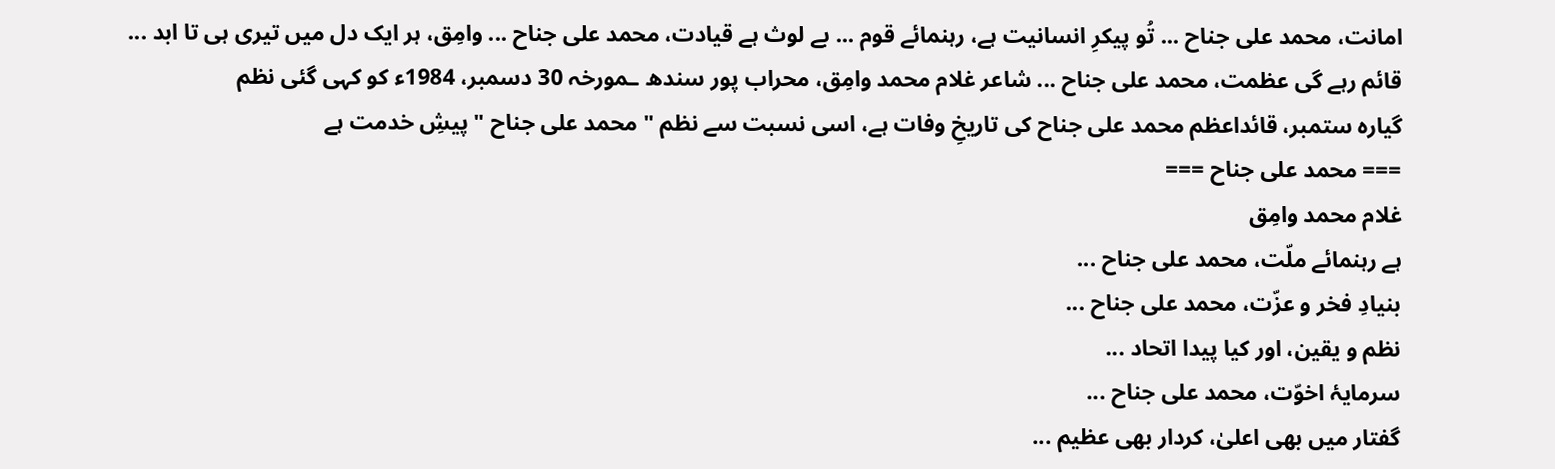امانت، محمد علی جناح ... تُو پیکرِ انسانیت ہے، رہنمائے قوم ... بے لوث ہے قیادت، محمد علی جناح ... وامِق، ہر ایک دل میں تیری ہی تا ابد ... قائم رہے گی عظمت، محمد علی جناح ... شاعر غلام محمد وامِق، محراب پور سندھ ـمورخہ 30 دسمبر، 1984ء کو کہی گئی نظم
گیارہ ستمبر، قائداعظم محمد علی جناح کی تاریخِ وفات ہے، اسی نسبت سے نظم " محمد علی جناح " پیشِ خدمت ہے
=== محمد علی جناح ===
غلام محمد وامِق
ہے رہنمائے ملّت، محمد علی جناح ...
بنیادِ فخر و عزّت، محمد علی جناح ...
نظم و یقین، اور کیا پیدا اتحاد ...
سرمایۂ اخوّت، محمد علی جناح ...
گفتار میں بھی اعلیٰ، کردار بھی عظیم ...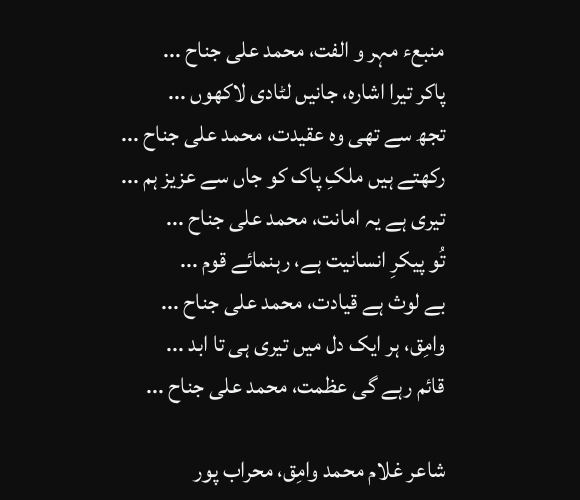منبعء مہر و الفت، محمد علی جناح ...
پاکر تیرا اشارہ، جانیں لٹادی لاکھوں ...
تجھ سے تھی وہ عقیدت، محمد علی جناح ...
رکھتے ہیں ملکِ پاک کو جاں سے عزیز ہم ...
تیری ہے یہ امانت، محمد علی جناح ...
تُو پیکرِ انسانیت ہے، رہنمائے قوم ...
بے لوث ہے قیادت، محمد علی جناح ...
وامِق، ہر ایک دل میں تیری ہی تا ابد ...
قائم رہے گی عظمت، محمد علی جناح ...

شاعر غلام محمد وامِق، محراب پور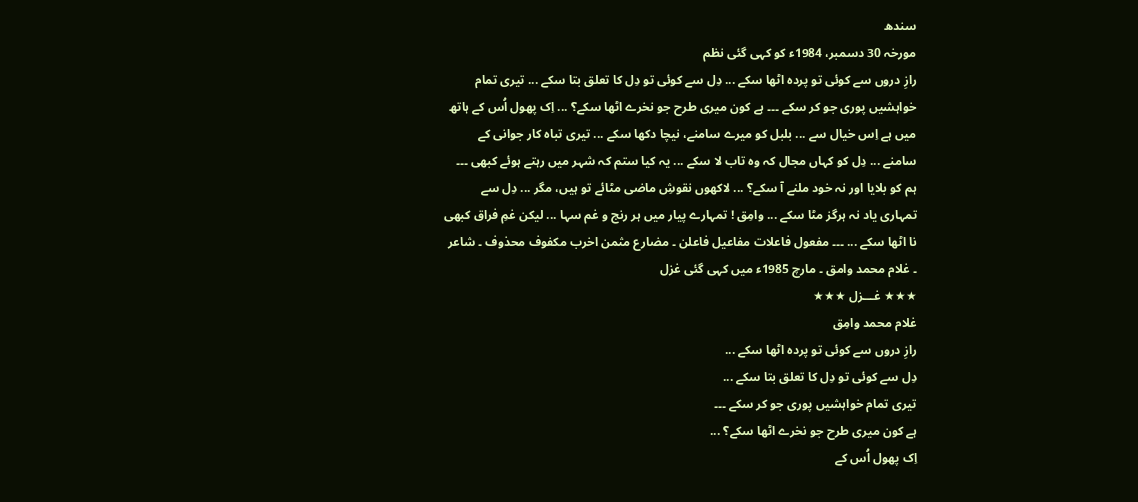سندھ
مورخہ 30 دسمبر، 1984ء کو کہی گئی نظم
رازِ دروں سے کوئی تو پردہ اٹھا سکے ... دِل سے کوئی تو دِل کا تعلق بتا سکے ... تیری تمام خواہشیں پوری جو کر سکے ۔۔۔ ہے کون میری طرح جو نخرے اٹھا سکے؟ ... اِک پھول اُس کے ہاتھ میں ہے اِس خیال سے ... بلبل کو میرے سامنے، نیچا دکھا سکے ... تیری تباہ کار جوانی کے سامنے ... دِل کو کہاں مجال کہ وہ تاب لا سکے ... یہ کیا ستم کہ شہر میں رہتے ہوئے کبھی ۔۔۔ ہم کو بلایا اور نہ خود ملنے آ سکے؟ ... لاکھوں نقوشِ ماضی مٹائے تو ہیں، مگر ... دِل سے تمہاری یاد نہ ہرگز مٹا سکے ... وامِق ! تمہارے پیار میں ہر رنج و غم سہا ... لیکن غمِ فراق کبھی نا اٹھا سکے ... ۔۔۔ مفعول فاعلات مفاعیل فاعلن ۔ مضارع مثمن اخرب مکفوف محذوف ۔ شاعر ۔ غلام محمد وامق ۔ مارچ 1985ء میں کہی گئی غزل
★★★ غـــزل ★★★
غلام محمد وامِق
رازِ دروں سے کوئی تو پردہ اٹھا سکے ...
دِل سے کوئی تو دِل کا تعلق بتا سکے ...
تیری تمام خواہشیں پوری جو کر سکے ۔۔۔
ہے کون میری طرح جو نخرے اٹھا سکے؟ ...
اِک پھول اُس کے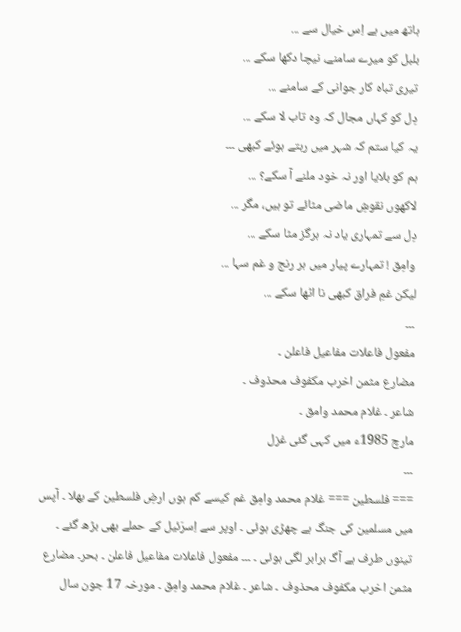ہاتھ میں ہے اِس خیال سے ...
بلبل کو میرے سامنے، نیچا دکھا سکے ...
تیری تباہ کار جوانی کے سامنے ...
دِل کو کہاں مجال کہ وہ تاب لا سکے ...
یہ کیا ستم کہ شہر میں رہتے ہوئے کبھی ۔۔۔
ہم کو بلایا اور نہ خود ملنے آ سکے؟ ...
لاکھوں نقوشِ ماضی مٹائے تو ہیں، مگر ...
دِل سے تمہاری یاد نہ ہرگز مٹا سکے ...
وامِق ! تمہارے پیار میں ہر رنج و غم سہا ...
لیکن غمِ فراق کبھی نا اٹھا سکے ...
۔۔۔
مفعول فاعلات مفاعیل فاعلن ۔
مضارع مثمن اخرب مکفوف محذوف ۔
شاعر ۔ غلام محمد وامق ۔
مارچ 1985ء میں کہی گئی غزل
۔۔۔
=== فلسطین === غلام محمد وامِق غم کیسے کم ہوں ارضِ فلسطین کے بھلا ۔ آپس میں مسلمین کی جنگ ہے چھڑی ہوئی ۔ اوپر سے اِسرَئیل کے حملے بھی بڑھ گئے ۔ تینوں طرف ہے آگ برابر لگی ہوئی ۔ ۔۔۔ مفعول فاعلات مفاعیل فاعلن ۔ بحر۔ مضارع مثمن اخرب مکفوف محذوف ۔ شاعر ۔ غلام محمد وامِق ۔ مورخہ 17 جون سال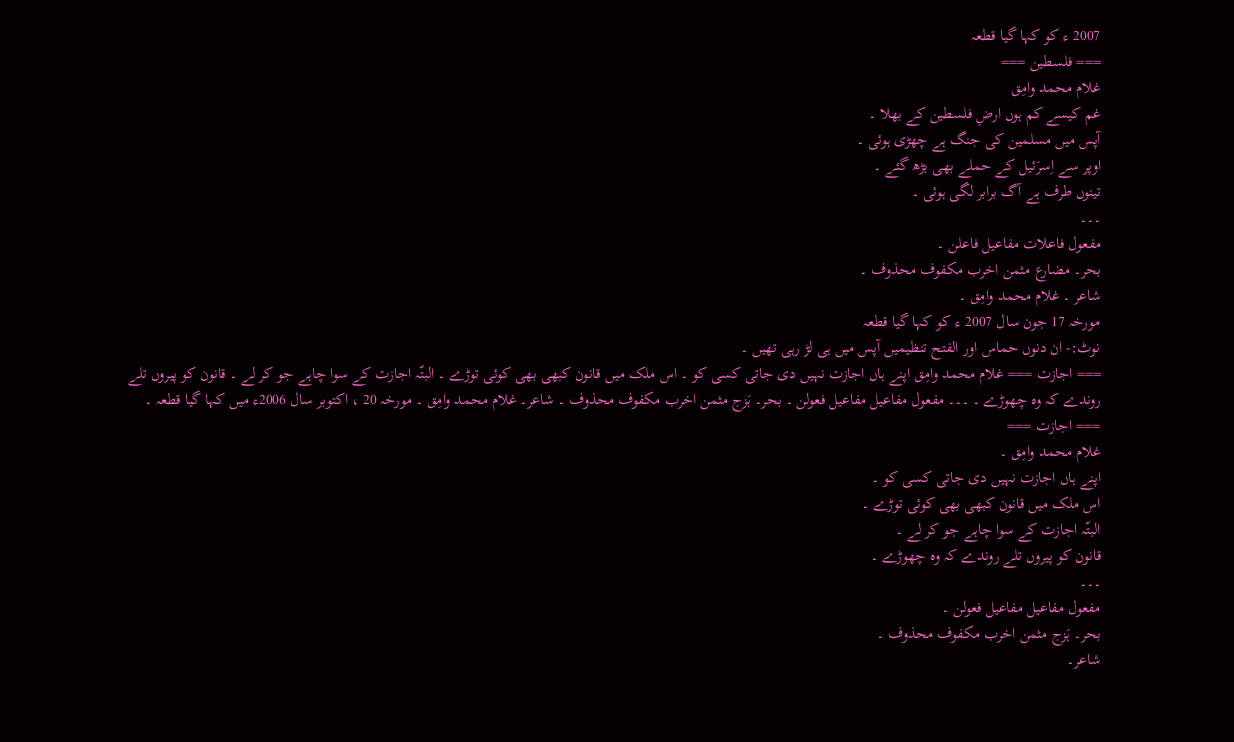2007 ء کو کہا گیا قطعہ
=== فلسطین ===
غلام محمد وامِق
غم کیسے کم ہوں ارضِ فلسطین کے بھلا ۔
آپس میں مسلمین کی جنگ ہے چھڑی ہوئی ۔
اوپر سے اِسرَئیل کے حملے بھی بڑھ گئے ۔
تینوں طرف ہے آگ برابر لگی ہوئی ۔
۔۔۔
مفعول فاعلات مفاعیل فاعلن ۔
بحر۔ مضارع مثمن اخرب مکفوف محذوف ۔
شاعر ۔ غلام محمد وامِق ۔
مورخہ 17 جون سال 2007 ء کو کہا گیا قطعہ
نوٹ:- ان دنوں حماس اور الفتح تنظیمیں آپس میں ہی لڑ رہی تھیں ۔
=== اجازت === غلام محمد وامِق اپنے ہاں اجازت نہیں دی جاتی کسی کو ۔ اس ملک میں قانون کبھی بھی کوئی توڑے ۔ البتّہ اجازت کے سوا چاہے جو کر لے ۔ قانون کو پیروں تلے روندے کہ وہ چھوڑے ۔ ۔۔۔ مفعول مفاعیل مفاعیل فعولن ۔ بحر۔ ہَزج مثمن اخرب مکفوف محذوف ۔ شاعر۔ غلام محمد وامِق ۔ مورخہ 20 ، اکتوبر سال 2006ء میں کہا گیا قطعہ ۔
=== اجازت ===
غلام محمد وامِق ۔
اپنے ہاں اجازت نہیں دی جاتی کسی کو ۔
اس ملک میں قانون کبھی بھی کوئی توڑے ۔
البتّہ اجازت کے سوا چاہے جو کر لے ۔
قانون کو پیروں تلے روندے کہ وہ چھوڑے ۔
۔۔۔
مفعول مفاعیل مفاعیل فعولن ۔
بحر۔ ہَزج مثمن اخرب مکفوف محذوف ۔
شاعر۔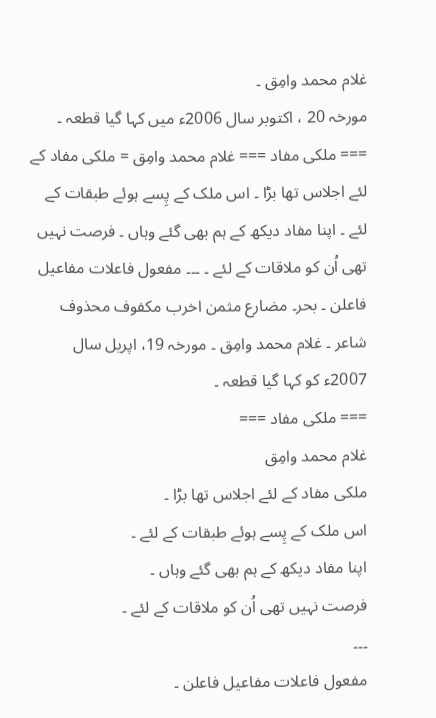غلام محمد وامِق ۔
مورخہ 20 ، اکتوبر سال 2006ء میں کہا گیا قطعہ ۔
=== ملکی مفاد === غلام محمد وامِق = ملکی مفاد کے لئے اجلاس تھا بڑا ۔ اس ملک کے پِسے ہوئے طبقات کے لئے ۔ اپنا مفاد دیکھ کے ہم بھی گئے وہاں ۔ فرصت نہیں تھی اُن کو ملاقات کے لئے ۔ ۔۔۔ مفعول فاعلات مفاعیل فاعلن ۔ بحر۔ مضارع مثمن اخرب مکفوف محذوف شاعر ۔ غلام محمد وامِق ۔ مورخہ 19، اپریل سال 2007ء کو کہا گیا قطعہ ۔
=== ملکی مفاد ===
غلام محمد وامِق
ملکی مفاد کے لئے اجلاس تھا بڑا ۔
اس ملک کے پِسے ہوئے طبقات کے لئے ۔
اپنا مفاد دیکھ کے ہم بھی گئے وہاں ۔
فرصت نہیں تھی اُن کو ملاقات کے لئے ۔
۔۔۔
مفعول فاعلات مفاعیل فاعلن ۔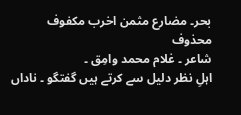بحر۔ مضارع مثمن اخرب مکفوف محذوف
شاعر ۔ غلام محمد وامِق ۔
اہلِ نظر دلیل سے کرتے ہیں گفتگو ۔ ناداں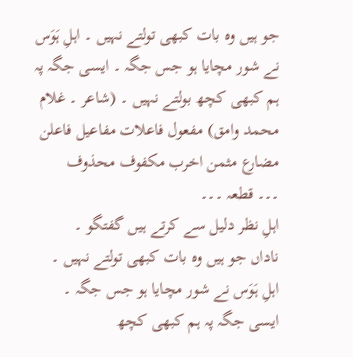جو ہیں وہ بات کبھی تولتے نہیں ۔ اہلِ ہَوَس نے شور مچایا ہو جس جگہ ۔ ایسی جگہ پہ ہم کبھی کچھ بولتے نہیں ۔ (شاعر ۔ غلام محمد وامق) مفعول فاعلات مفاعیل فاعلن مضارع مثمن اخرب مکفوف محذوف
۔۔۔ قطعہ ۔۔۔
اہلِ نظر دلیل سے کرتے ہیں گفتگو ۔
ناداں جو ہیں وہ بات کبھی تولتے نہیں ۔
اہلِ ہَوَس نے شور مچایا ہو جس جگہ ۔
ایسی جگہ پہ ہم کبھی کچھ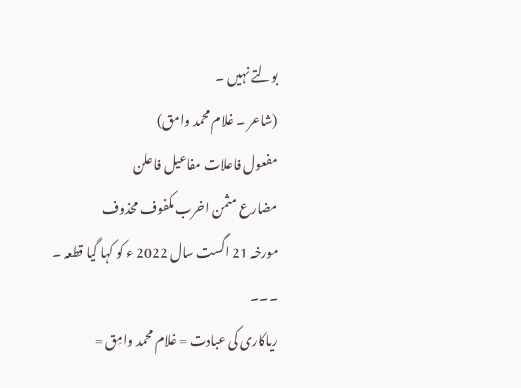بولتے نہیں ۔
(شاعر ۔ غلام محمد وامق)
مفعول فاعلات مفاعیل فاعلن
مضارع مثمن اخرب مکفوف محذوف
مورخہ 21 اگست سال 2022 ء کو کہا گیا قطعہ ۔
۔۔۔
ریاکاری کی عبادت = غلام محمد وامِق =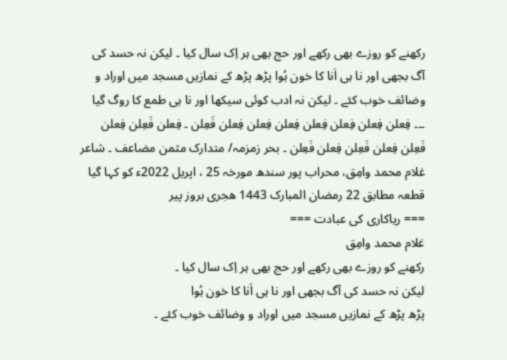رکھنے کو روزے بھی رکھے اور حج بھی ہر اِک سال کیا ۔ لیکن نہ حسد کی آگ بجھی اور نا ہی اَنا کا خون ہُوا پڑھ پڑھ کے نمازیں مسجد میں اوراد و وضائف خوب کئے ۔ لیکن نہ ادب کوئی سیکھا اور نا ہی طمع کا روگ گیا ۔۔۔ فِعلن فِعلن فِعلن فِعلن فِعلن فِعلن فِعلن فَعِلن ۔ فِعلن فَعِلن فِعلن فَعِلن فِعلن فَعِلن فِعلن فَعِلن ۔ بحر زمزمہ/ متدارک مثمن مضاعف ۔ شاعر غلام محمد وامِق، محراب پور سندھ مورخہ 25 ، اپریل 2022ء کو کہا گیا قطعہ مطابق 22 رمضان المبارک 1443 ھجری بروز پیر
=== ریاکاری کی عبادت ===
غلام محمد وامِق
رکھنے کو روزے بھی رکھے اور حج بھی ہر اِک سال کیا ۔
لیکن نہ حسد کی آگ بجھی اور نا ہی اَنا کا خون ہُوا
پڑھ پڑھ کے نمازیں مسجد میں اوراد و وضائف خوب کئے ۔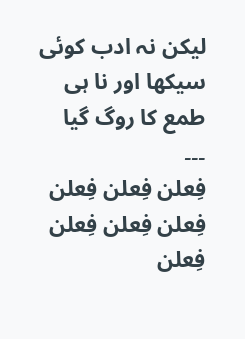لیکن نہ ادب کوئی سیکھا اور نا ہی طمع کا روگ گیا
۔۔۔
فِعلن فِعلن فِعلن فِعلن فِعلن فِعلن فِعلن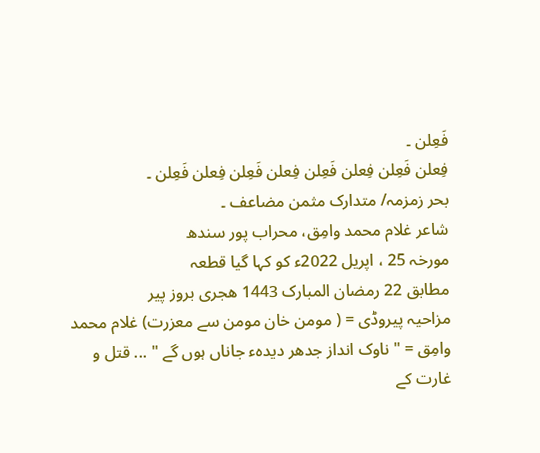فَعِلن ۔
فِعلن فَعِلن فِعلن فَعِلن فِعلن فَعِلن فِعلن فَعِلن ۔
بحر زمزمہ/ متدارک مثمن مضاعف ۔
شاعر غلام محمد وامِق، محراب پور سندھ
مورخہ 25 ، اپریل 2022ء کو کہا گیا قطعہ
مطابق 22 رمضان المبارک 1443 ھجری بروز پیر
مزاحیہ پیروڈی = ( مومن خان مومن سے معزرت) غلام محمد وامِق = " ناوک انداز جدھر دیدہء جاناں ہوں گے " ... قتل و غارت کے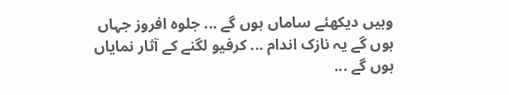وہیں دیکھئے ساماں ہوں گے ... جلوہ افروز جہاں ہوں گے یہ نازک اندام ... کرفیو لگنے کے آثار نمایاں ہوں گے ...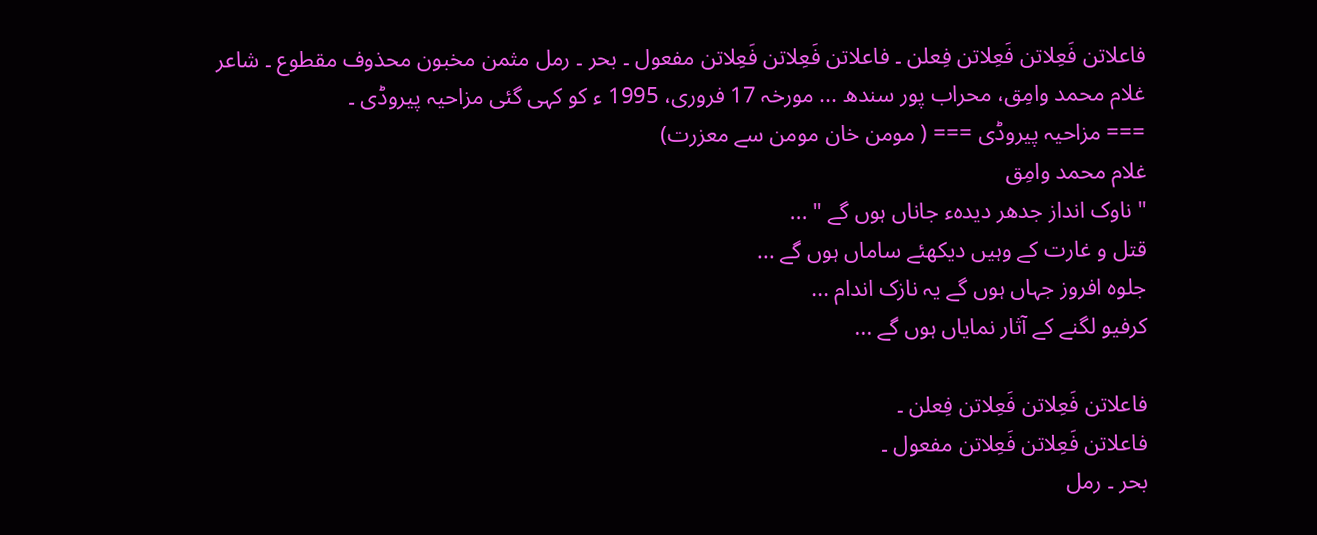فاعلاتن فَعِلاتن فَعِلاتن فِعلن ۔ فاعلاتن فَعِلاتن فَعِلاتن مفعول ۔ بحر ۔ رمل مثمن مخبون محذوف مقطوع ۔ شاعر غلام محمد وامِق، محراب پور سندھ ... مورخہ 17 فروری، 1995 ء کو کہی گئی مزاحیہ پیروڈی ۔
=== مزاحیہ پیروڈی === ( مومن خان مومن سے معزرت)
غلام محمد وامِق
" ناوک انداز جدھر دیدہء جاناں ہوں گے " ...
قتل و غارت کے وہیں دیکھئے ساماں ہوں گے ...
جلوہ افروز جہاں ہوں گے یہ نازک اندام ...
کرفیو لگنے کے آثار نمایاں ہوں گے ...

فاعلاتن فَعِلاتن فَعِلاتن فِعلن ۔
فاعلاتن فَعِلاتن فَعِلاتن مفعول ۔
بحر ۔ رمل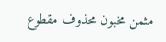مثمن مخبون محذوف مقطوع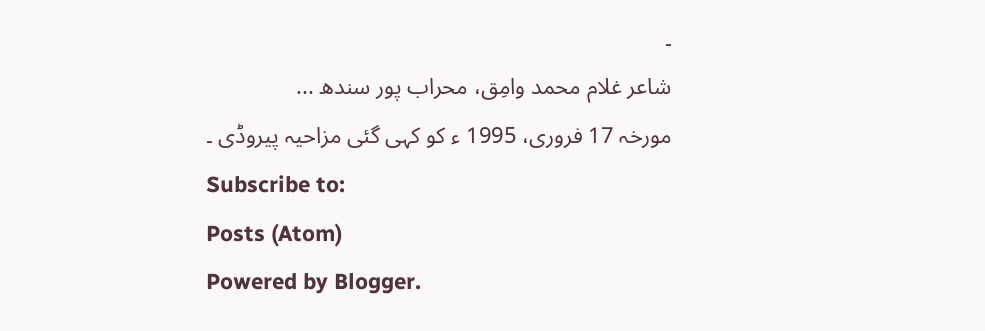۔
شاعر غلام محمد وامِق، محراب پور سندھ ...
مورخہ 17 فروری، 1995 ء کو کہی گئی مزاحیہ پیروڈی ۔
Subscribe to:
Posts (Atom)
Powered by Blogger.